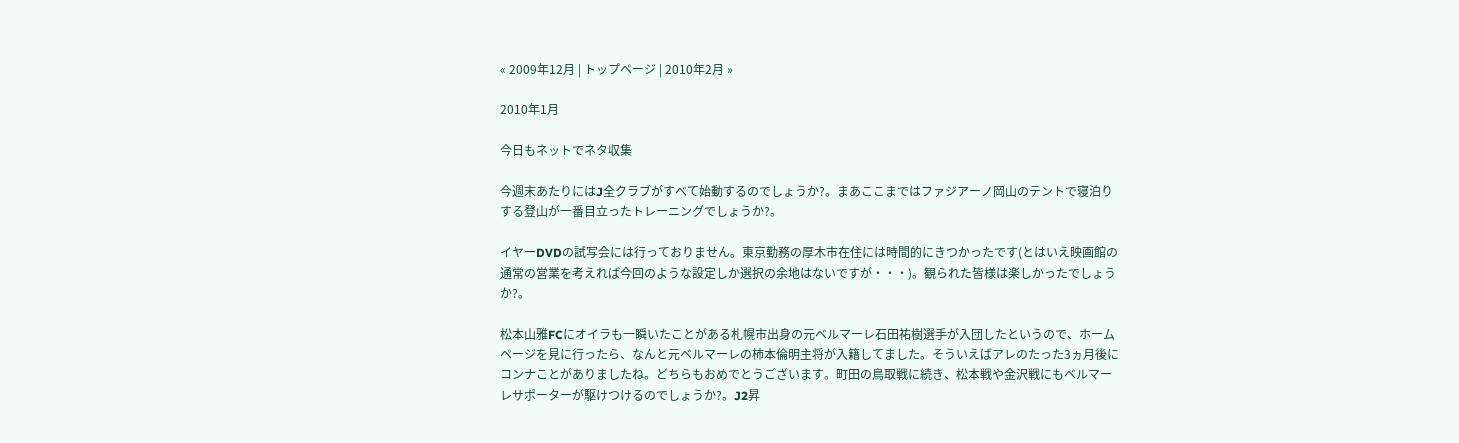« 2009年12月 | トップページ | 2010年2月 »

2010年1月

今日もネットでネタ収集

今週末あたりにはJ全クラブがすべて始動するのでしょうか?。まあここまではファジアーノ岡山のテントで寝泊りする登山が一番目立ったトレーニングでしょうか?。

イヤーDVDの試写会には行っておりません。東京勤務の厚木市在住には時間的にきつかったです(とはいえ映画館の通常の営業を考えれば今回のような設定しか選択の余地はないですが・・・)。観られた皆様は楽しかったでしょうか?。

松本山雅FCにオイラも一瞬いたことがある札幌市出身の元ベルマーレ石田祐樹選手が入団したというので、ホームページを見に行ったら、なんと元ベルマーレの柿本倫明主将が入籍してました。そういえばアレのたった3ヵ月後にコンナことがありましたね。どちらもおめでとうございます。町田の鳥取戦に続き、松本戦や金沢戦にもベルマーレサポーターが駆けつけるのでしょうか?。J2昇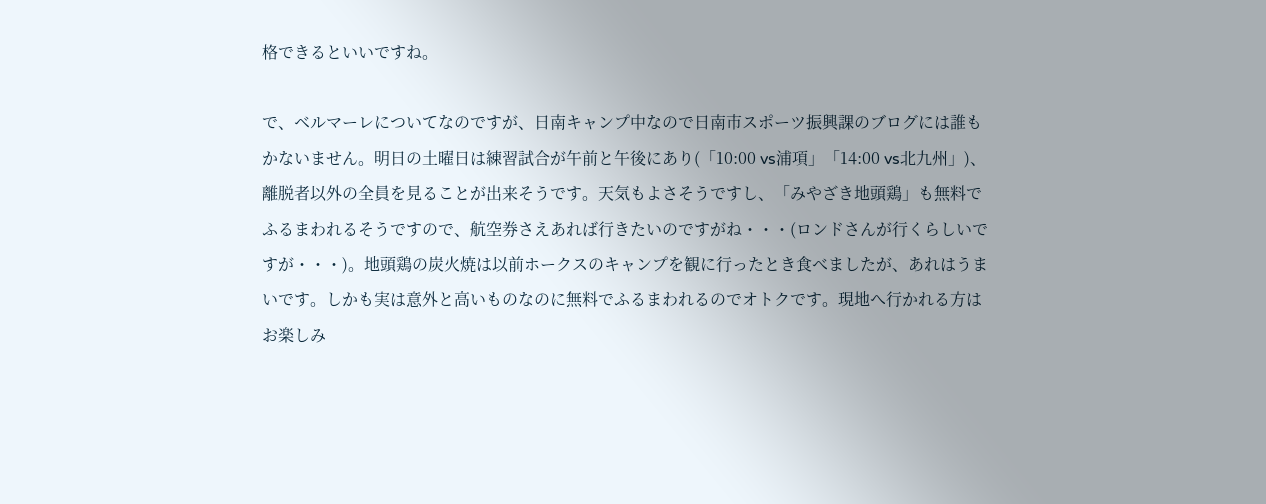格できるといいですね。

で、ベルマーレについてなのですが、日南キャンプ中なので日南市スポーツ振興課のブログには誰もかないません。明日の土曜日は練習試合が午前と午後にあり(「10:00 vs浦項」「14:00 vs北九州」)、離脱者以外の全員を見ることが出来そうです。天気もよさそうですし、「みやざき地頭鶏」も無料でふるまわれるそうですので、航空券さえあれば行きたいのですがね・・・(ロンドさんが行くらしいですが・・・)。地頭鶏の炭火焼は以前ホークスのキャンプを観に行ったとき食べましたが、あれはうまいです。しかも実は意外と高いものなのに無料でふるまわれるのでオトクです。現地へ行かれる方はお楽しみ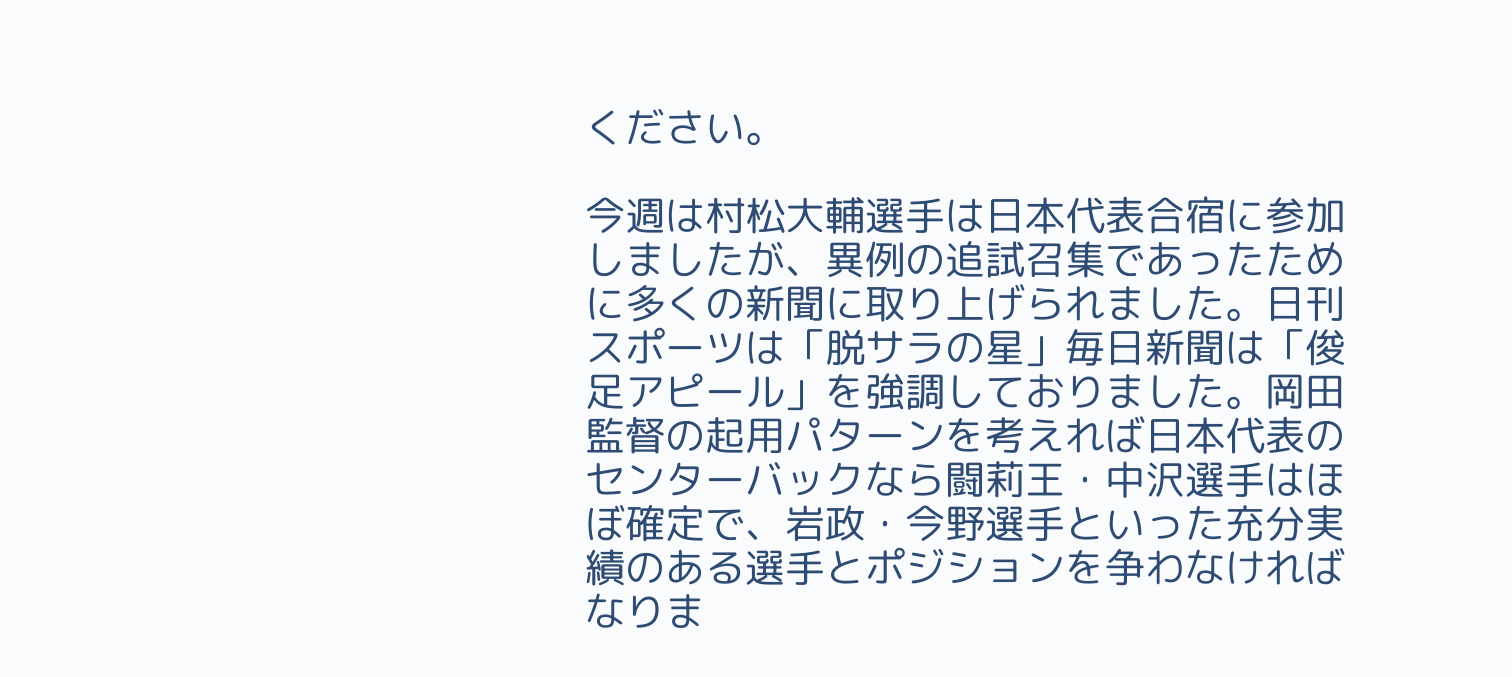ください。

今週は村松大輔選手は日本代表合宿に参加しましたが、異例の追試召集であったために多くの新聞に取り上げられました。日刊スポーツは「脱サラの星」毎日新聞は「俊足アピール」を強調しておりました。岡田監督の起用パターンを考えれば日本代表のセンターバックなら闘莉王・中沢選手はほぼ確定で、岩政・今野選手といった充分実績のある選手とポジションを争わなければなりま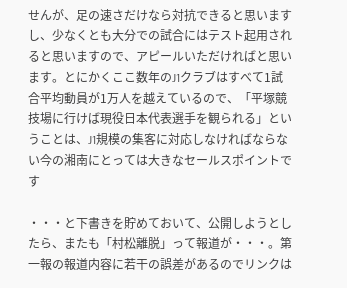せんが、足の速さだけなら対抗できると思いますし、少なくとも大分での試合にはテスト起用されると思いますので、アピールいただければと思います。とにかくここ数年のJ1クラブはすべて1試合平均動員が1万人を越えているので、「平塚競技場に行けば現役日本代表選手を観られる」ということは、J1規模の集客に対応しなければならない今の湘南にとっては大きなセールスポイントです

・・・と下書きを貯めておいて、公開しようとしたら、またも「村松離脱」って報道が・・・。第一報の報道内容に若干の誤差があるのでリンクは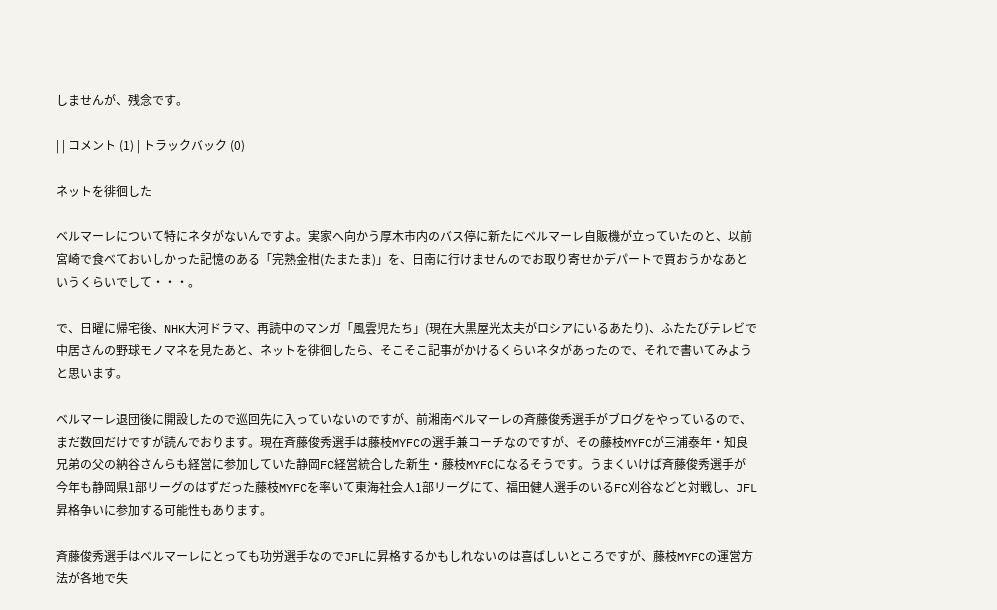しませんが、残念です。

| | コメント (1) | トラックバック (0)

ネットを徘徊した

ベルマーレについて特にネタがないんですよ。実家へ向かう厚木市内のバス停に新たにベルマーレ自販機が立っていたのと、以前宮崎で食べておいしかった記憶のある「完熟金柑(たまたま)」を、日南に行けませんのでお取り寄せかデパートで買おうかなあというくらいでして・・・。

で、日曜に帰宅後、NHK大河ドラマ、再読中のマンガ「風雲児たち」(現在大黒屋光太夫がロシアにいるあたり)、ふたたびテレビで中居さんの野球モノマネを見たあと、ネットを徘徊したら、そこそこ記事がかけるくらいネタがあったので、それで書いてみようと思います。

ベルマーレ退団後に開設したので巡回先に入っていないのですが、前湘南ベルマーレの斉藤俊秀選手がブログをやっているので、まだ数回だけですが読んでおります。現在斉藤俊秀選手は藤枝MYFCの選手兼コーチなのですが、その藤枝MYFCが三浦泰年・知良兄弟の父の納谷さんらも経営に参加していた静岡FC経営統合した新生・藤枝MYFCになるそうです。うまくいけば斉藤俊秀選手が今年も静岡県1部リーグのはずだった藤枝MYFCを率いて東海社会人1部リーグにて、福田健人選手のいるFC刈谷などと対戦し、JFL昇格争いに参加する可能性もあります。

斉藤俊秀選手はベルマーレにとっても功労選手なのでJFLに昇格するかもしれないのは喜ばしいところですが、藤枝MYFCの運営方法が各地で失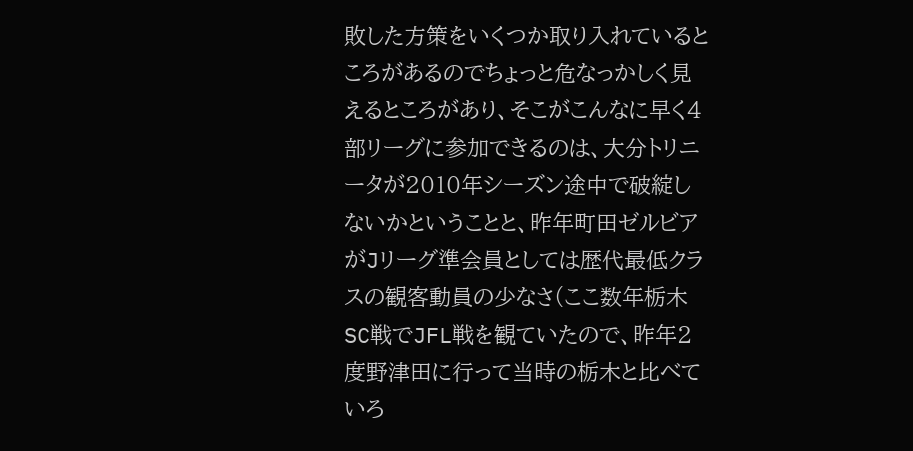敗した方策をいくつか取り入れているところがあるのでちょっと危なっかしく見えるところがあり、そこがこんなに早く4部リーグに参加できるのは、大分トリニータが2010年シーズン途中で破綻しないかということと、昨年町田ゼルビアがJリーグ準会員としては歴代最低クラスの観客動員の少なさ(ここ数年栃木SC戦でJFL戦を観ていたので、昨年2度野津田に行って当時の栃木と比べていろ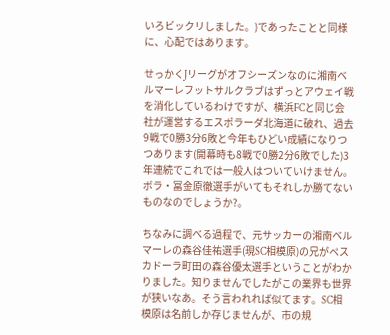いろビックリしました。)であったことと同様に、心配ではあります。

せっかくJリーグがオフシーズンなのに湘南ベルマーレフットサルクラブはずっとアウェイ戦を消化しているわけですが、横浜FCと同じ会社が運営するエスポラーダ北海道に破れ、過去9戦で0勝3分6敗と今年もひどい成績になりつつあります(開幕時も8戦で0勝2分6敗でした)3年連続でこれでは一般人はついていけません。ボラ・冨金原徹選手がいてもそれしか勝てないものなのでしょうか?。

ちなみに調べる過程で、元サッカーの湘南ベルマーレの森谷佳祐選手(現SC相模原)の兄がペスカドーラ町田の森谷優太選手ということがわかりました。知りませんでしたがこの業界も世界が狭いなあ。そう言われれば似てます。SC相模原は名前しか存じませんが、市の規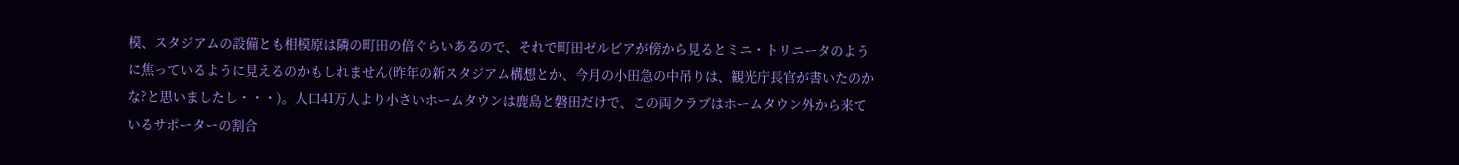模、スタジアムの設備とも相模原は隣の町田の倍ぐらいあるので、それで町田ゼルビアが傍から見るとミニ・トリニータのように焦っているように見えるのかもしれません(昨年の新スタジアム構想とか、今月の小田急の中吊りは、観光庁長官が書いたのかな?と思いましたし・・・)。人口41万人より小さいホームタウンは鹿島と磐田だけで、この両クラブはホームタウン外から来ているサポーターの割合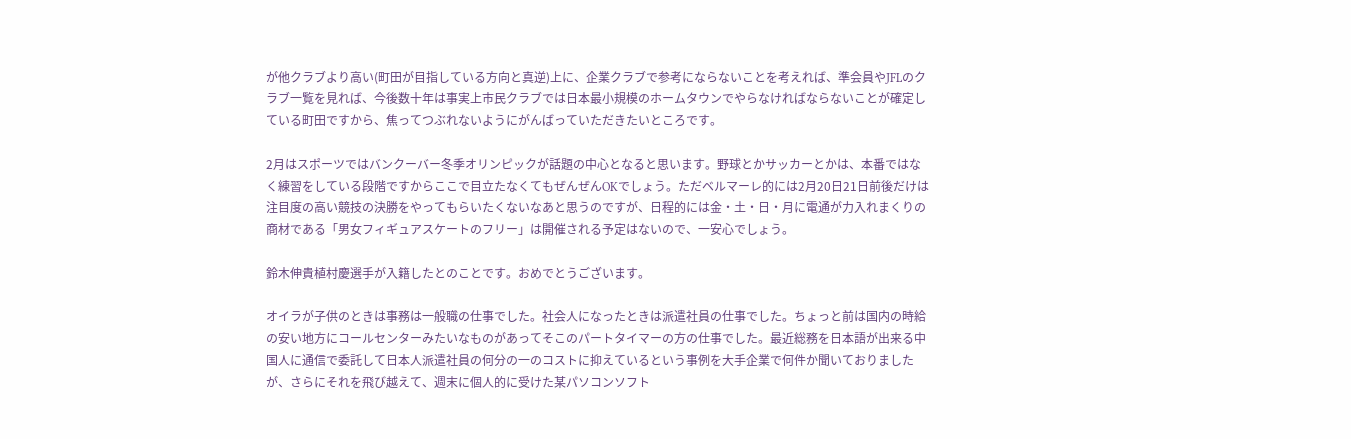が他クラブより高い(町田が目指している方向と真逆)上に、企業クラブで参考にならないことを考えれば、準会員やJFLのクラブ一覧を見れば、今後数十年は事実上市民クラブでは日本最小規模のホームタウンでやらなければならないことが確定している町田ですから、焦ってつぶれないようにがんばっていただきたいところです。

2月はスポーツではバンクーバー冬季オリンピックが話題の中心となると思います。野球とかサッカーとかは、本番ではなく練習をしている段階ですからここで目立たなくてもぜんぜんOKでしょう。ただベルマーレ的には2月20日21日前後だけは注目度の高い競技の決勝をやってもらいたくないなあと思うのですが、日程的には金・土・日・月に電通が力入れまくりの商材である「男女フィギュアスケートのフリー」は開催される予定はないので、一安心でしょう。

鈴木伸貴植村慶選手が入籍したとのことです。おめでとうございます。

オイラが子供のときは事務は一般職の仕事でした。社会人になったときは派遣社員の仕事でした。ちょっと前は国内の時給の安い地方にコールセンターみたいなものがあってそこのパートタイマーの方の仕事でした。最近総務を日本語が出来る中国人に通信で委託して日本人派遣社員の何分の一のコストに抑えているという事例を大手企業で何件か聞いておりましたが、さらにそれを飛び越えて、週末に個人的に受けた某パソコンソフト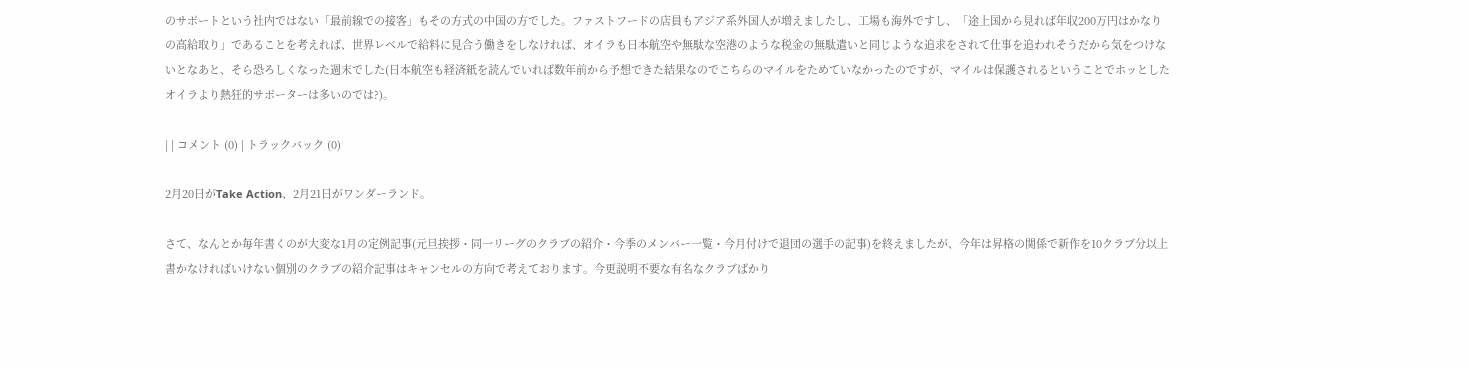のサポートという社内ではない「最前線での接客」もその方式の中国の方でした。ファストフードの店員もアジア系外国人が増えましたし、工場も海外ですし、「途上国から見れば年収200万円はかなりの高給取り」であることを考えれば、世界レベルで給料に見合う働きをしなければ、オイラも日本航空や無駄な空港のような税金の無駄遣いと同じような追求をされて仕事を追われそうだから気をつけないとなあと、そら恐ろしくなった週末でした(日本航空も経済紙を読んでいれば数年前から予想できた結果なのでこちらのマイルをためていなかったのですが、マイルは保護されるということでホッとしたオイラより熱狂的サポーターは多いのでは?)。

| | コメント (0) | トラックバック (0)

2月20日がTake Action、2月21日がワンダーランド。

さて、なんとか毎年書くのが大変な1月の定例記事(元旦挨拶・同一リーグのクラブの紹介・今季のメンバー一覧・今月付けで退団の選手の記事)を終えましたが、今年は昇格の関係で新作を10クラブ分以上書かなければいけない個別のクラブの紹介記事はキャンセルの方向で考えております。今更説明不要な有名なクラブばかり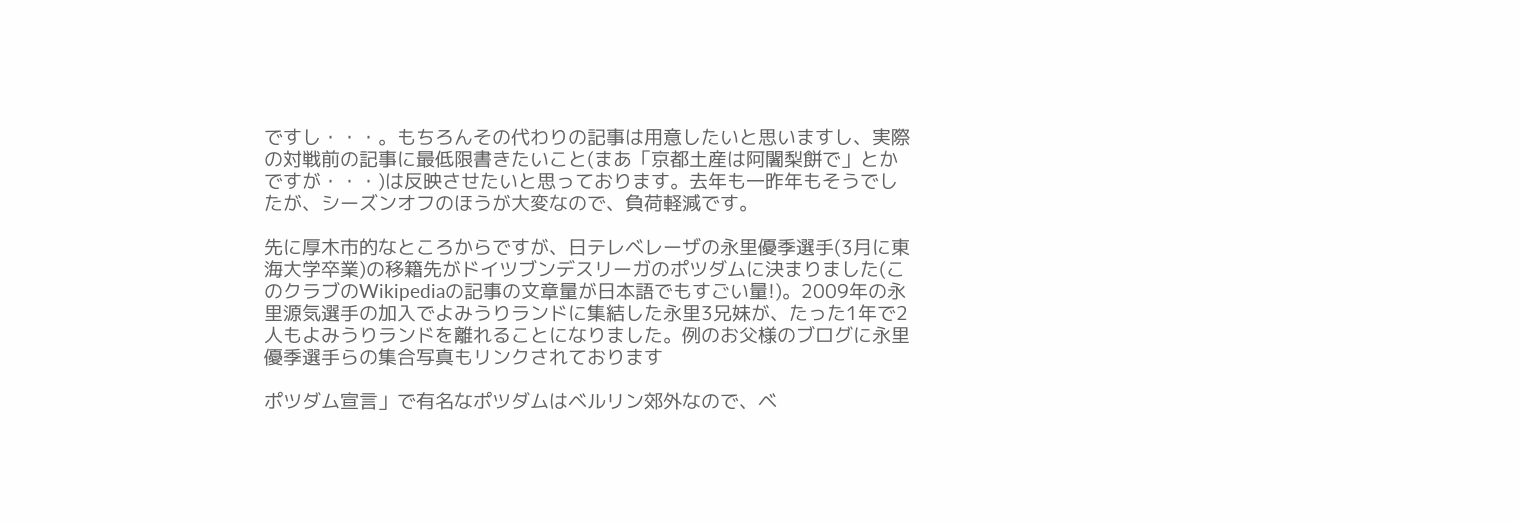ですし・・・。もちろんその代わりの記事は用意したいと思いますし、実際の対戦前の記事に最低限書きたいこと(まあ「京都土産は阿闍梨餅で」とかですが・・・)は反映させたいと思っております。去年も一昨年もそうでしたが、シーズンオフのほうが大変なので、負荷軽減です。

先に厚木市的なところからですが、日テレベレーザの永里優季選手(3月に東海大学卒業)の移籍先がドイツブンデスリーガのポツダムに決まりました(このクラブのWikipediaの記事の文章量が日本語でもすごい量!)。2009年の永里源気選手の加入でよみうりランドに集結した永里3兄妹が、たった1年で2人もよみうりランドを離れることになりました。例のお父様のブログに永里優季選手らの集合写真もリンクされております

ポツダム宣言」で有名なポツダムはベルリン郊外なので、ベ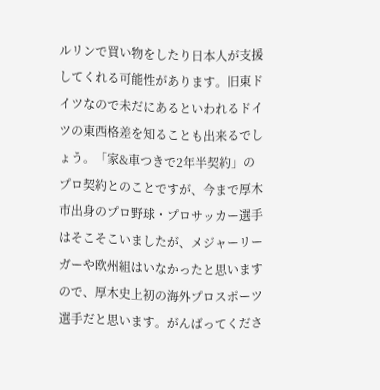ルリンで買い物をしたり日本人が支援してくれる可能性があります。旧東ドイツなので未だにあるといわれるドイツの東西格差を知ることも出来るでしょう。「家&車つきで2年半契約」のプロ契約とのことですが、今まで厚木市出身のプロ野球・プロサッカー選手はそこそこいましたが、メジャーリーガーや欧州組はいなかったと思いますので、厚木史上初の海外プロスポーツ選手だと思います。がんばってくださ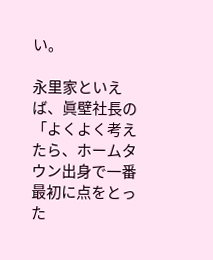い。

永里家といえば、眞壁社長の「よくよく考えたら、ホームタウン出身で一番最初に点をとった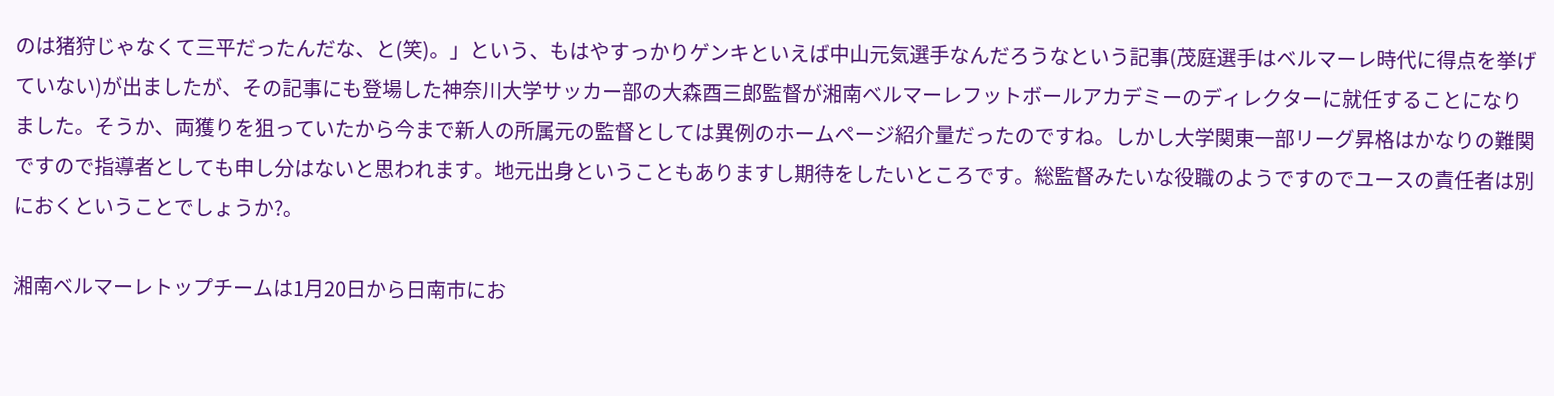のは猪狩じゃなくて三平だったんだな、と(笑)。」という、もはやすっかりゲンキといえば中山元気選手なんだろうなという記事(茂庭選手はベルマーレ時代に得点を挙げていない)が出ましたが、その記事にも登場した神奈川大学サッカー部の大森酉三郎監督が湘南ベルマーレフットボールアカデミーのディレクターに就任することになりました。そうか、両獲りを狙っていたから今まで新人の所属元の監督としては異例のホームページ紹介量だったのですね。しかし大学関東一部リーグ昇格はかなりの難関ですので指導者としても申し分はないと思われます。地元出身ということもありますし期待をしたいところです。総監督みたいな役職のようですのでユースの責任者は別におくということでしょうか?。

湘南ベルマーレトップチームは1月20日から日南市にお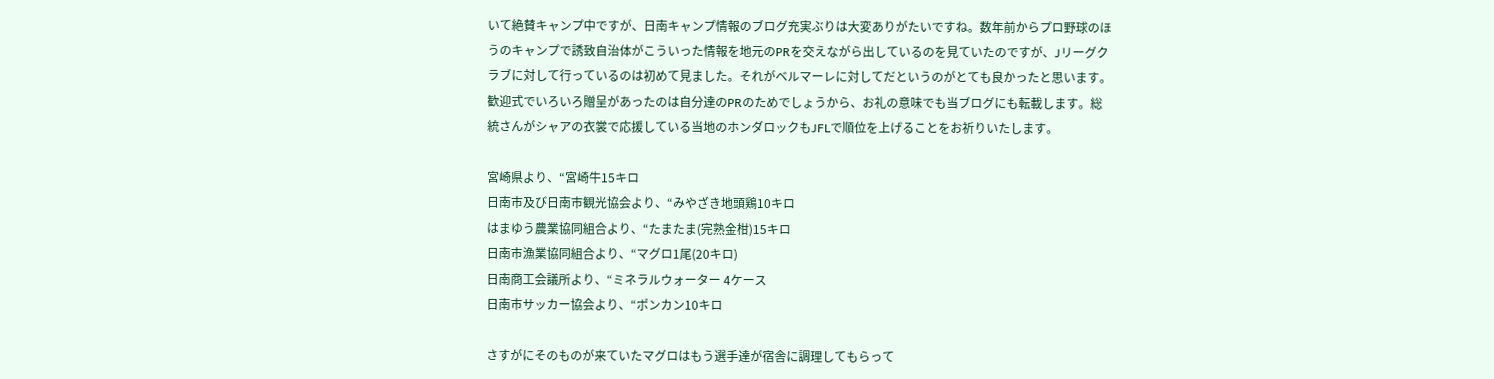いて絶賛キャンプ中ですが、日南キャンプ情報のブログ充実ぶりは大変ありがたいですね。数年前からプロ野球のほうのキャンプで誘致自治体がこういった情報を地元のPRを交えながら出しているのを見ていたのですが、Jリーグクラブに対して行っているのは初めて見ました。それがベルマーレに対してだというのがとても良かったと思います。歓迎式でいろいろ贈呈があったのは自分達のPRのためでしょうから、お礼の意味でも当ブログにも転載します。総統さんがシャアの衣裳で応援している当地のホンダロックもJFLで順位を上げることをお祈りいたします。

宮崎県より、“宮崎牛15キロ
日南市及び日南市観光協会より、“みやざき地頭鶏10キロ
はまゆう農業協同組合より、“たまたま(完熟金柑)15キロ
日南市漁業協同組合より、“マグロ1尾(20キロ)
日南商工会議所より、“ミネラルウォーター 4ケース
日南市サッカー協会より、“ポンカン10キロ

さすがにそのものが来ていたマグロはもう選手達が宿舎に調理してもらって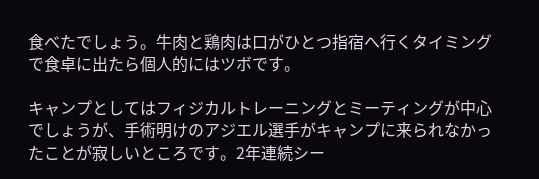食べたでしょう。牛肉と鶏肉は口がひとつ指宿へ行くタイミングで食卓に出たら個人的にはツボです。

キャンプとしてはフィジカルトレーニングとミーティングが中心でしょうが、手術明けのアジエル選手がキャンプに来られなかったことが寂しいところです。2年連続シー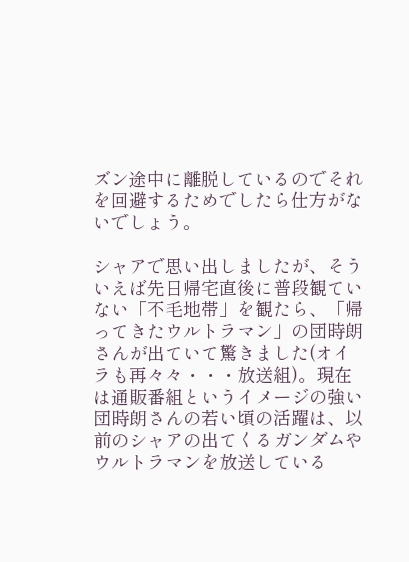ズン途中に離脱しているのでそれを回避するためでしたら仕方がないでしょう。

シャアで思い出しましたが、そういえば先日帰宅直後に普段観ていない「不毛地帯」を観たら、「帰ってきたウルトラマン」の団時朗さんが出ていて驚きました(オイラも再々々・・・放送組)。現在は通販番組というイメージの強い団時朗さんの若い頃の活躍は、以前のシャアの出てくるガンダムやウルトラマンを放送している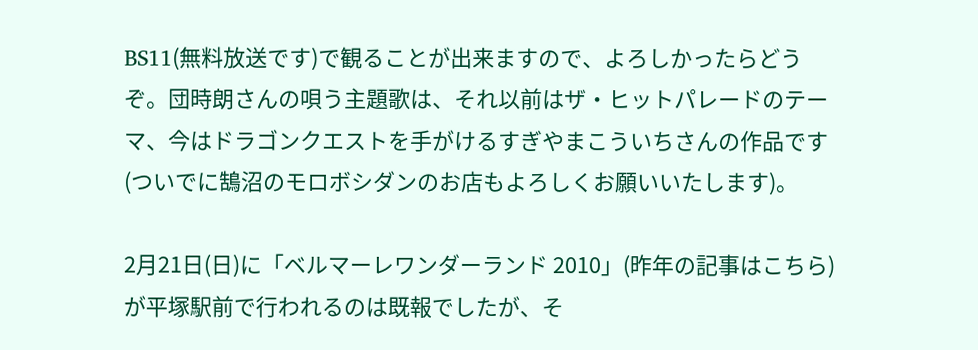BS11(無料放送です)で観ることが出来ますので、よろしかったらどうぞ。団時朗さんの唄う主題歌は、それ以前はザ・ヒットパレードのテーマ、今はドラゴンクエストを手がけるすぎやまこういちさんの作品です(ついでに鵠沼のモロボシダンのお店もよろしくお願いいたします)。

2月21日(日)に「ベルマーレワンダーランド 2010」(昨年の記事はこちら)が平塚駅前で行われるのは既報でしたが、そ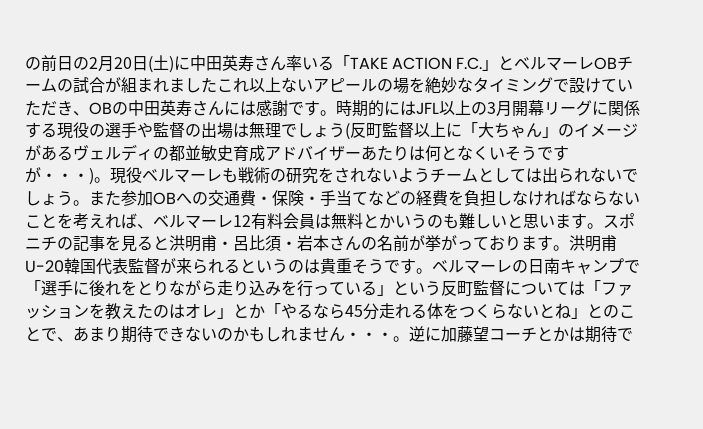の前日の2月20日(土)に中田英寿さん率いる「TAKE ACTION F.C.」とベルマーレOBチームの試合が組まれましたこれ以上ないアピールの場を絶妙なタイミングで設けていただき、OBの中田英寿さんには感謝です。時期的にはJFL以上の3月開幕リーグに関係する現役の選手や監督の出場は無理でしょう(反町監督以上に「大ちゃん」のイメージがあるヴェルディの都並敏史育成アドバイザーあたりは何となくいそうですが・・・)。現役ベルマーレも戦術の研究をされないようチームとしては出られないでしょう。また参加OBへの交通費・保険・手当てなどの経費を負担しなければならないことを考えれば、ベルマーレ12有料会員は無料とかいうのも難しいと思います。スポニチの記事を見ると洪明甫・呂比須・岩本さんの名前が挙がっております。洪明甫U-20韓国代表監督が来られるというのは貴重そうです。ベルマーレの日南キャンプで「選手に後れをとりながら走り込みを行っている」という反町監督については「ファッションを教えたのはオレ」とか「やるなら45分走れる体をつくらないとね」とのことで、あまり期待できないのかもしれません・・・。逆に加藤望コーチとかは期待で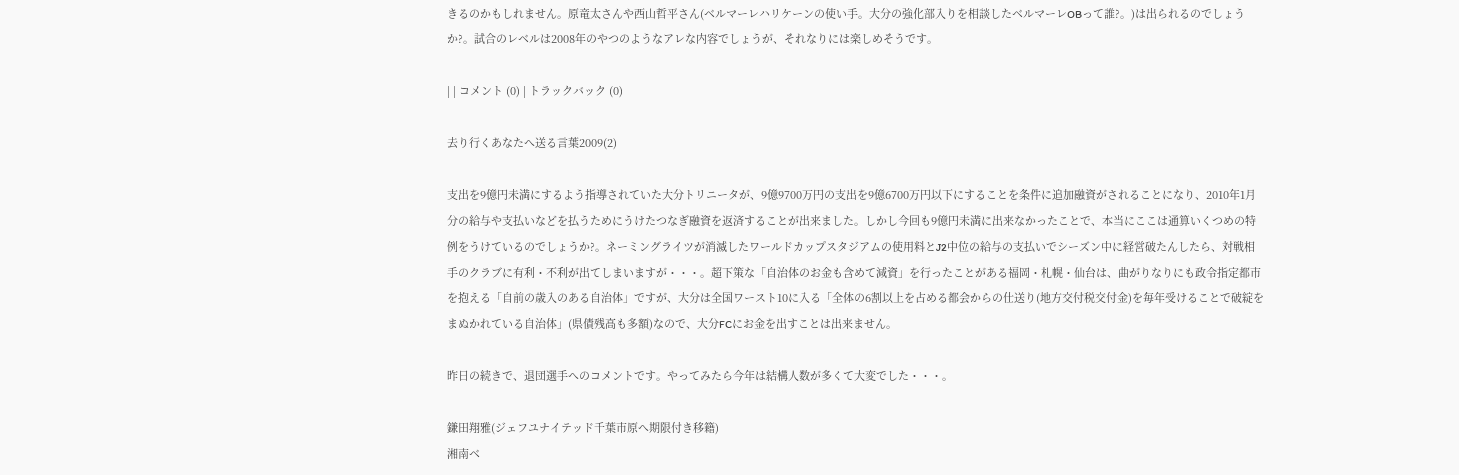きるのかもしれません。原竜太さんや西山哲平さん(ベルマーレハリケーンの使い手。大分の強化部入りを相談したベルマーレOBって誰?。)は出られるのでしょうか?。試合のレベルは2008年のやつのようなアレな内容でしょうが、それなりには楽しめそうです。

| | コメント (0) | トラックバック (0)

去り行くあなたへ送る言葉2009(2)

支出を9億円未満にするよう指導されていた大分トリニータが、9億9700万円の支出を9億6700万円以下にすることを条件に追加融資がされることになり、2010年1月分の給与や支払いなどを払うためにうけたつなぎ融資を返済することが出来ました。しかし今回も9億円未満に出来なかったことで、本当にここは通算いくつめの特例をうけているのでしょうか?。ネーミングライツが消滅したワールドカップスタジアムの使用料とJ2中位の給与の支払いでシーズン中に経営破たんしたら、対戦相手のクラブに有利・不利が出てしまいますが・・・。超下策な「自治体のお金も含めて減資」を行ったことがある福岡・札幌・仙台は、曲がりなりにも政令指定都市を抱える「自前の歳入のある自治体」ですが、大分は全国ワースト10に入る「全体の6割以上を占める都会からの仕送り(地方交付税交付金)を毎年受けることで破綻をまぬかれている自治体」(県債残高も多額)なので、大分FCにお金を出すことは出来ません。

昨日の続きで、退団選手へのコメントです。やってみたら今年は結構人数が多くて大変でした・・・。

鎌田翔雅(ジェフユナイテッド千葉市原へ期限付き移籍)
湘南ベ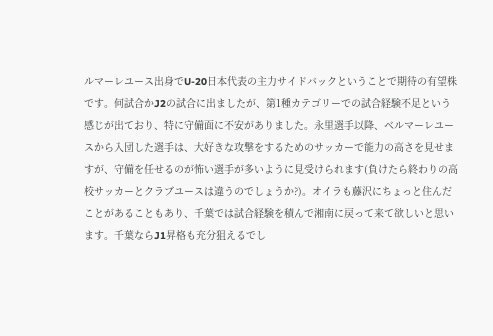ルマーレユース出身でU-20日本代表の主力サイドバックということで期待の有望株です。何試合かJ2の試合に出ましたが、第1種カテゴリーでの試合経験不足という感じが出ており、特に守備面に不安がありました。永里選手以降、ベルマーレユースから入団した選手は、大好きな攻撃をするためのサッカーで能力の高さを見せますが、守備を任せるのが怖い選手が多いように見受けられます(負けたら終わりの高校サッカーとクラブユースは違うのでしょうか?)。オイラも藤沢にちょっと住んだことがあることもあり、千葉では試合経験を積んで湘南に戻って来て欲しいと思います。千葉ならJ1昇格も充分狙えるでし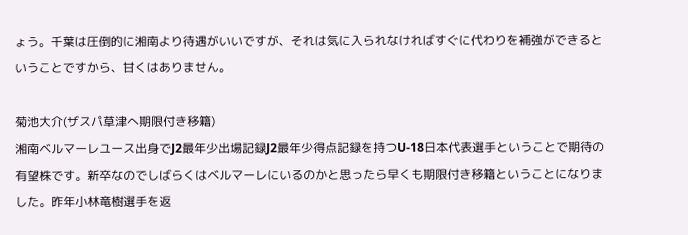ょう。千葉は圧倒的に湘南より待遇がいいですが、それは気に入られなければすぐに代わりを補強ができるということですから、甘くはありません。

菊池大介(ザスパ草津へ期限付き移籍)
湘南ベルマーレユース出身でJ2最年少出場記録J2最年少得点記録を持つU-18日本代表選手ということで期待の有望株です。新卒なのでしばらくはベルマーレにいるのかと思ったら早くも期限付き移籍ということになりました。昨年小林竜樹選手を返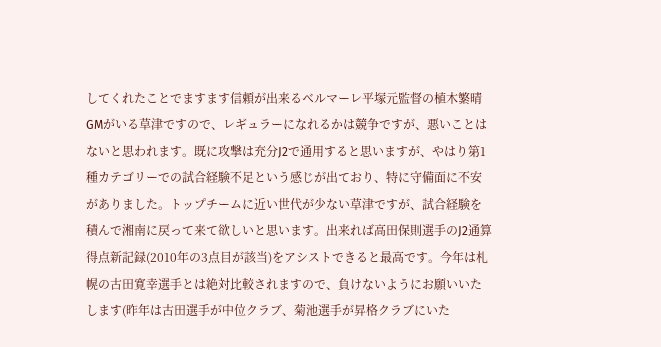してくれたことでますます信頼が出来るベルマーレ平塚元監督の植木繁晴GMがいる草津ですので、レギュラーになれるかは競争ですが、悪いことはないと思われます。既に攻撃は充分J2で通用すると思いますが、やはり第1種カテゴリーでの試合経験不足という感じが出ており、特に守備面に不安がありました。トップチームに近い世代が少ない草津ですが、試合経験を積んで湘南に戻って来て欲しいと思います。出来れば高田保則選手のJ2通算得点新記録(2010年の3点目が該当)をアシストできると最高です。今年は札幌の古田寛幸選手とは絶対比較されますので、負けないようにお願いいたします(昨年は古田選手が中位クラブ、菊池選手が昇格クラブにいた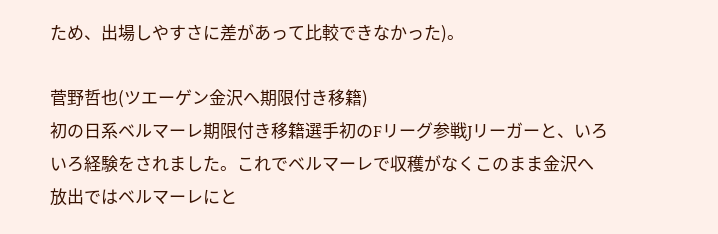ため、出場しやすさに差があって比較できなかった)。

菅野哲也(ツエーゲン金沢へ期限付き移籍)
初の日系ベルマーレ期限付き移籍選手初のFリーグ参戦Jリーガーと、いろいろ経験をされました。これでベルマーレで収穫がなくこのまま金沢へ放出ではベルマーレにと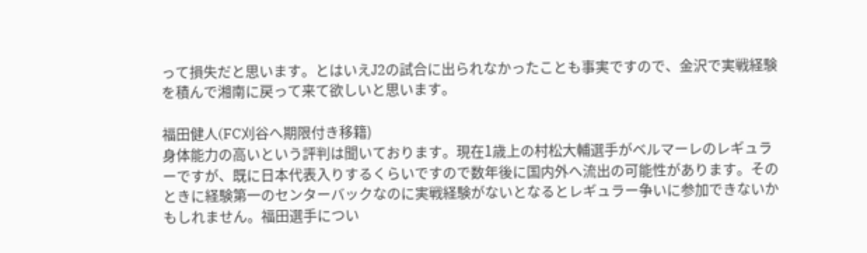って損失だと思います。とはいえJ2の試合に出られなかったことも事実ですので、金沢で実戦経験を積んで湘南に戻って来て欲しいと思います。

福田健人(FC刈谷へ期限付き移籍)
身体能力の高いという評判は聞いております。現在1歳上の村松大輔選手がベルマーレのレギュラーですが、既に日本代表入りするくらいですので数年後に国内外へ流出の可能性があります。そのときに経験第一のセンターバックなのに実戦経験がないとなるとレギュラー争いに参加できないかもしれません。福田選手につい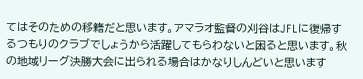てはそのための移籍だと思います。アマラオ監督の刈谷はJFLに復帰するつもりのクラブでしょうから活躍してもらわないと困ると思います。秋の地域リーグ決勝大会に出られる場合はかなりしんどいと思います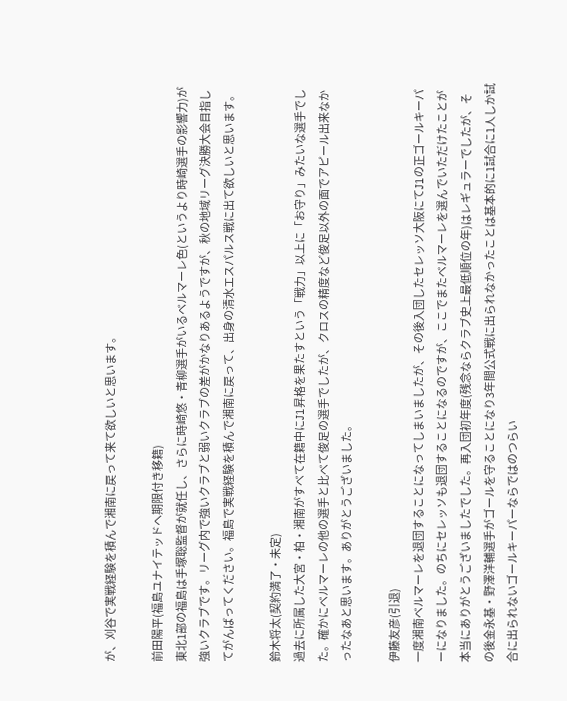が、刈谷で実戦経験を積んで湘南に戻って来て欲しいと思います。

前田陽平(福島ユナイテッドへ期限付き移籍)
東北1部の福島は手塚聡監督が就任し、さらに時崎悠・青柳選手がいるベルマーレ色(というより時崎選手の影響力)が強いクラブです。リーグ内で強いクラブと弱いクラブの差がかなりあるようですが、秋の地域リーグ決勝大会目指してがんばってください。福島で実戦経験を積んで湘南に戻って、出身の清水エスパルス戦に出て欲しいと思います。

鈴木将太(契約満了・未定)
過去に所属した大宮・柏・湘南がすべて在籍中にJ1昇格を果たすという「戦力」以上に「お守り」みたいな選手でした。確かにベルマーレの他の選手と比べて俊足の選手でしたが、クロスの精度など俊足以外の面でアピール出来なかったなあと思います。ありがとうございました。

伊藤友彦(引退)
一度湘南ベルマーレを退団することになってしまいましたが、その後入団したセレッソ大阪にてJ1の正ゴールキーパーになりました。のちにセレッソも退団することになるのですが、ここでまたベルマーレを選んでいただけたことが本当にありがとうございましたでした。再入団初年度(残念ならクラブ史上最低順位の年)はレギュラーでしたが、その後金永基・野澤洋輔選手がゴールを守ることになり3年間公式戦に出られなかったことは基本的に1試合に1人しか試合に出られないゴールキーパーならではのつらい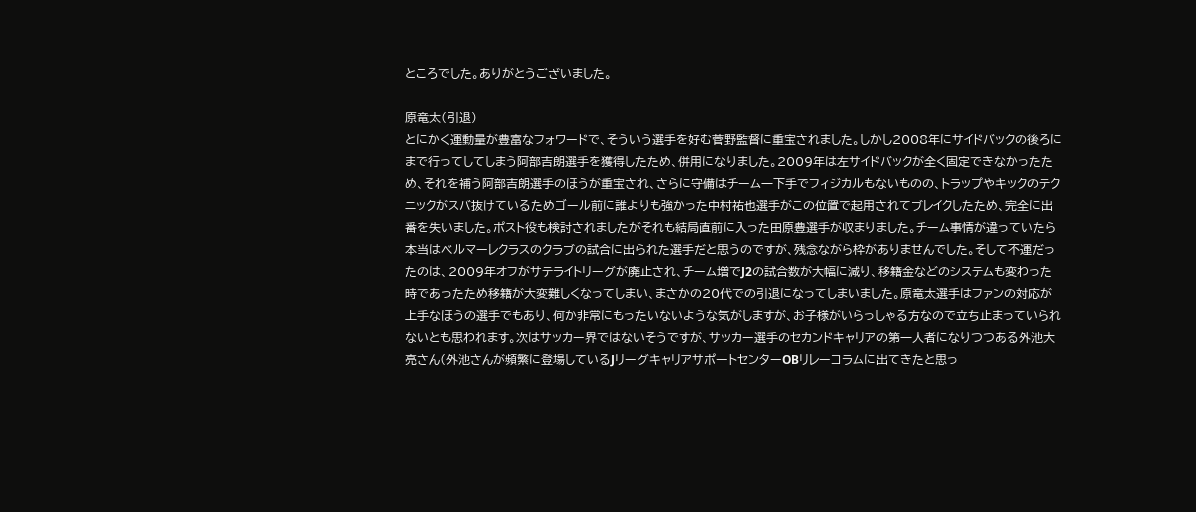ところでした。ありがとうございました。

原竜太(引退)
とにかく運動量が豊富なフォワードで、そういう選手を好む菅野監督に重宝されました。しかし2008年にサイドバックの後ろにまで行ってしてしまう阿部吉朗選手を獲得したため、併用になりました。2009年は左サイドバックが全く固定できなかったため、それを補う阿部吉朗選手のほうが重宝され、さらに守備はチーム一下手でフィジカルもないものの、トラップやキックのテクニックがスバ抜けているためゴール前に誰よりも強かった中村祐也選手がこの位置で起用されてブレイクしたため、完全に出番を失いました。ポスト役も検討されましたがそれも結局直前に入った田原豊選手が収まりました。チーム事情が違っていたら本当はベルマーレクラスのクラブの試合に出られた選手だと思うのですが、残念ながら枠がありませんでした。そして不運だったのは、2009年オフがサテライトリーグが廃止され、チーム増でJ2の試合数が大幅に減り、移籍金などのシステムも変わった時であったため移籍が大変難しくなってしまい、まさかの20代での引退になってしまいました。原竜太選手はファンの対応が上手なほうの選手でもあり、何か非常にもったいないような気がしますが、お子様がいらっしゃる方なので立ち止まっていられないとも思われます。次はサッカー界ではないそうですが、サッカー選手のセカンドキャリアの第一人者になりつつある外池大亮さん(外池さんが頻繁に登場しているJリーグキャリアサポートセンターOBリレーコラムに出てきたと思っ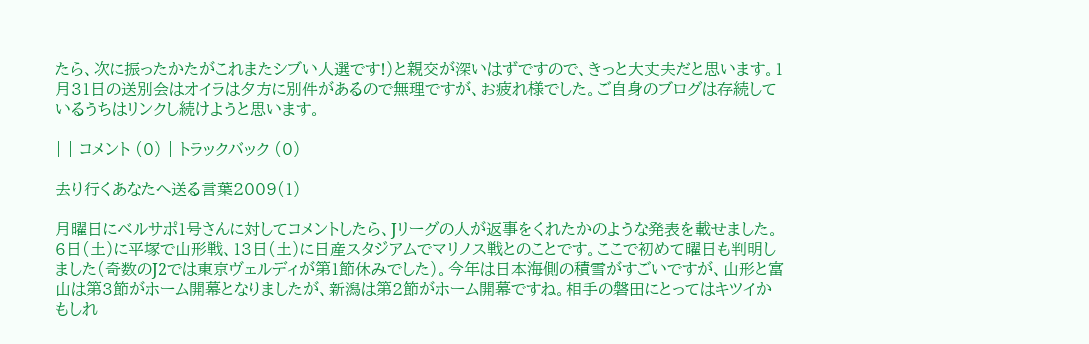たら、次に振ったかたがこれまたシブい人選です!)と親交が深いはずですので、きっと大丈夫だと思います。1月31日の送別会はオイラは夕方に別件があるので無理ですが、お疲れ様でした。ご自身のブログは存続しているうちはリンクし続けようと思います。

| | コメント (0) | トラックバック (0)

去り行くあなたへ送る言葉2009(1)

月曜日にベルサポ1号さんに対してコメントしたら、Jリーグの人が返事をくれたかのような発表を載せました。6日(土)に平塚で山形戦、13日(土)に日産スタジアムでマリノス戦とのことです。ここで初めて曜日も判明しました(奇数のJ2では東京ヴェルディが第1節休みでした)。今年は日本海側の積雪がすごいですが、山形と富山は第3節がホーム開幕となりましたが、新潟は第2節がホーム開幕ですね。相手の磐田にとってはキツイかもしれ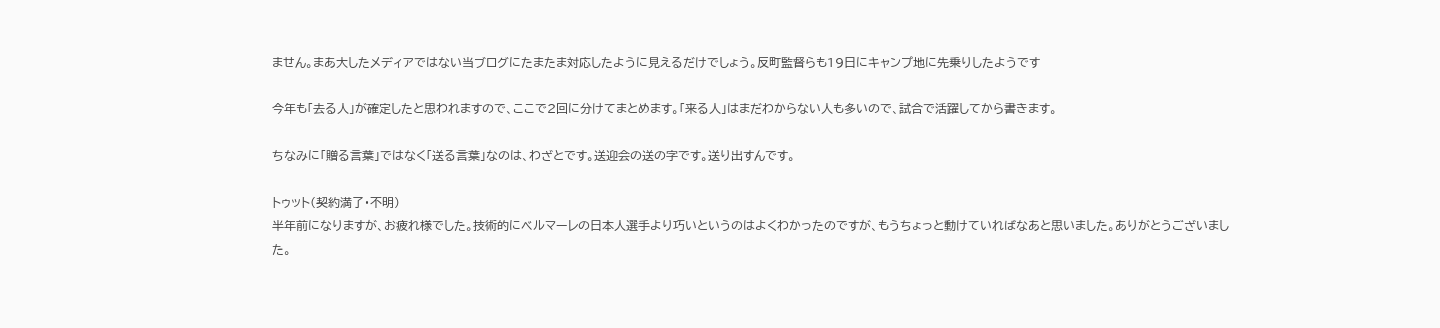ません。まあ大したメディアではない当ブログにたまたま対応したように見えるだけでしょう。反町監督らも19日にキャンプ地に先乗りしたようです

今年も「去る人」が確定したと思われますので、ここで2回に分けてまとめます。「来る人」はまだわからない人も多いので、試合で活躍してから書きます。

ちなみに「贈る言葉」ではなく「送る言葉」なのは、わざとです。送迎会の送の字です。送り出すんです。

トゥット(契約満了・不明)
半年前になりますが、お疲れ様でした。技術的にベルマーレの日本人選手より巧いというのはよくわかったのですが、もうちょっと動けていればなあと思いました。ありがとうございました。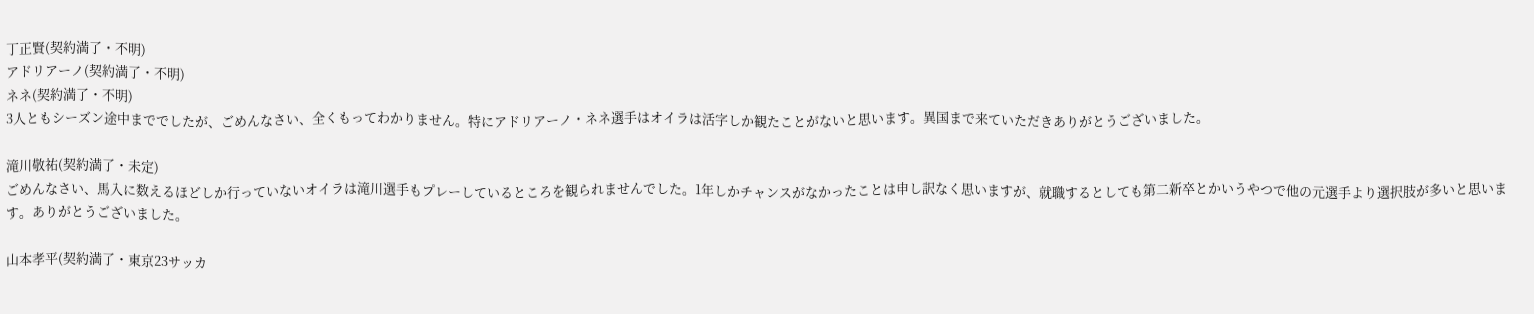丁正賢(契約満了・不明)
アドリアーノ(契約満了・不明)
ネネ(契約満了・不明)
3人ともシーズン途中まででしたが、ごめんなさい、全くもってわかりません。特にアドリアーノ・ネネ選手はオイラは活字しか観たことがないと思います。異国まで来ていただきありがとうございました。

滝川敬祐(契約満了・未定)
ごめんなさい、馬入に数えるほどしか行っていないオイラは滝川選手もプレーしているところを観られませんでした。1年しかチャンスがなかったことは申し訳なく思いますが、就職するとしても第二新卒とかいうやつで他の元選手より選択肢が多いと思います。ありがとうございました。

山本孝平(契約満了・東京23サッカ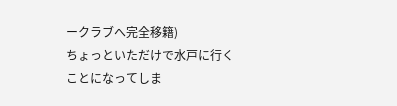ークラブへ完全移籍)
ちょっといただけで水戸に行くことになってしま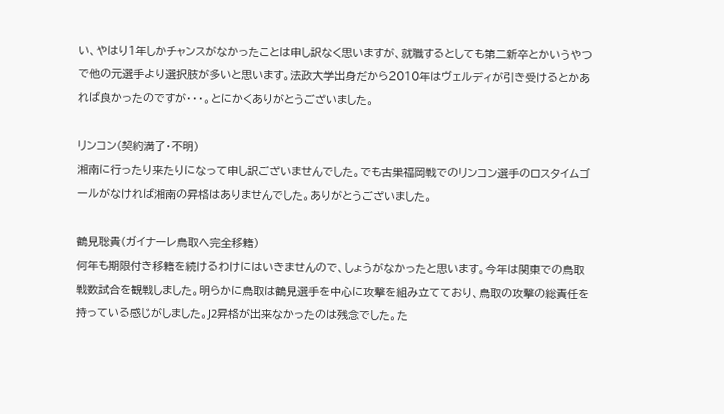い、やはり1年しかチャンスがなかったことは申し訳なく思いますが、就職するとしても第二新卒とかいうやつで他の元選手より選択肢が多いと思います。法政大学出身だから2010年はヴェルディが引き受けるとかあれば良かったのですが・・・。とにかくありがとうございました。

リンコン(契約満了・不明)
湘南に行ったり来たりになって申し訳ございませんでした。でも古巣福岡戦でのリンコン選手のロスタイムゴールがなければ湘南の昇格はありませんでした。ありがとうございました。

鶴見聡貴(ガイナーレ鳥取へ完全移籍)
何年も期限付き移籍を続けるわけにはいきませんので、しょうがなかったと思います。今年は関東での鳥取戦数試合を観戦しました。明らかに鳥取は鶴見選手を中心に攻撃を組み立てており、鳥取の攻撃の総責任を持っている感じがしました。J2昇格が出来なかったのは残念でした。た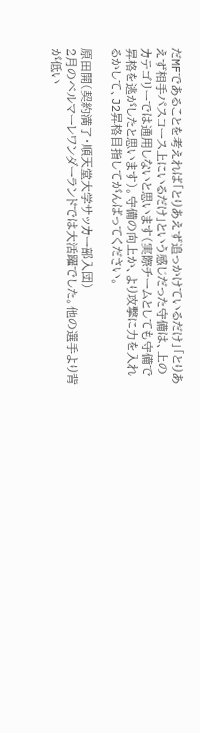だMFであることを考えれば「とりあえず追っかけているだけ」「とりあえず相手パスコース上にいるだけ」という感じだった守備は、上のカテゴリーでは通用しないと思います(実際チームとしても守備で昇格を逃がしたと思います)。守備の向上か、より攻撃に力を入れるかして、J2昇格目指してがんばってください。

原田開(契約満了・順天堂大学サッカー部入団)
2月のベルマーレワンダーランドでは大活躍でした。他の選手より背が低い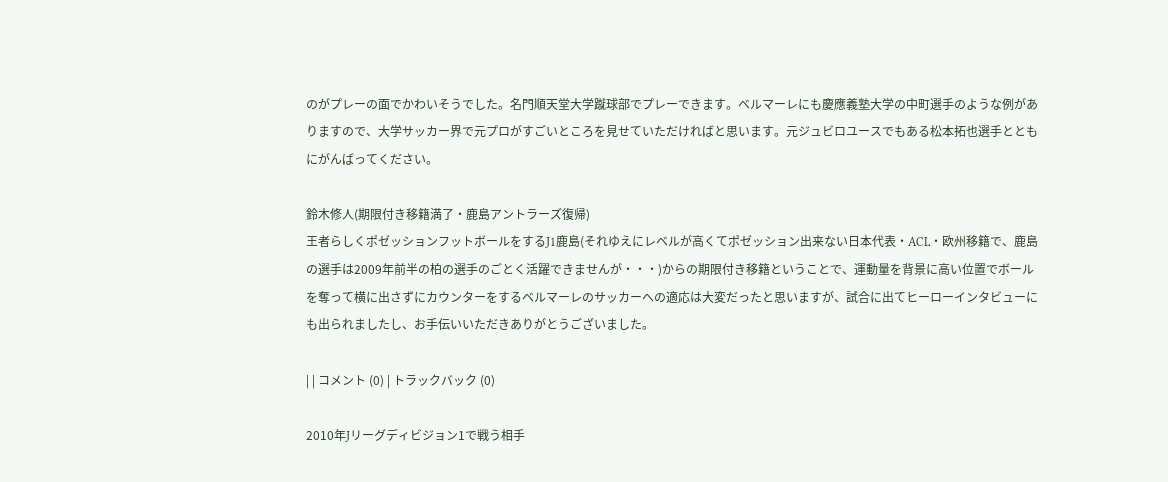のがプレーの面でかわいそうでした。名門順天堂大学蹴球部でプレーできます。ベルマーレにも慶應義塾大学の中町選手のような例がありますので、大学サッカー界で元プロがすごいところを見せていただければと思います。元ジュビロユースでもある松本拓也選手とともにがんばってください。

鈴木修人(期限付き移籍満了・鹿島アントラーズ復帰)
王者らしくポゼッションフットボールをするJ1鹿島(それゆえにレベルが高くてポゼッション出来ない日本代表・ACL・欧州移籍で、鹿島の選手は2009年前半の柏の選手のごとく活躍できませんが・・・)からの期限付き移籍ということで、運動量を背景に高い位置でボールを奪って横に出さずにカウンターをするベルマーレのサッカーへの適応は大変だったと思いますが、試合に出てヒーローインタビューにも出られましたし、お手伝いいただきありがとうございました。

| | コメント (0) | トラックバック (0)

2010年Jリーグディビジョン1で戦う相手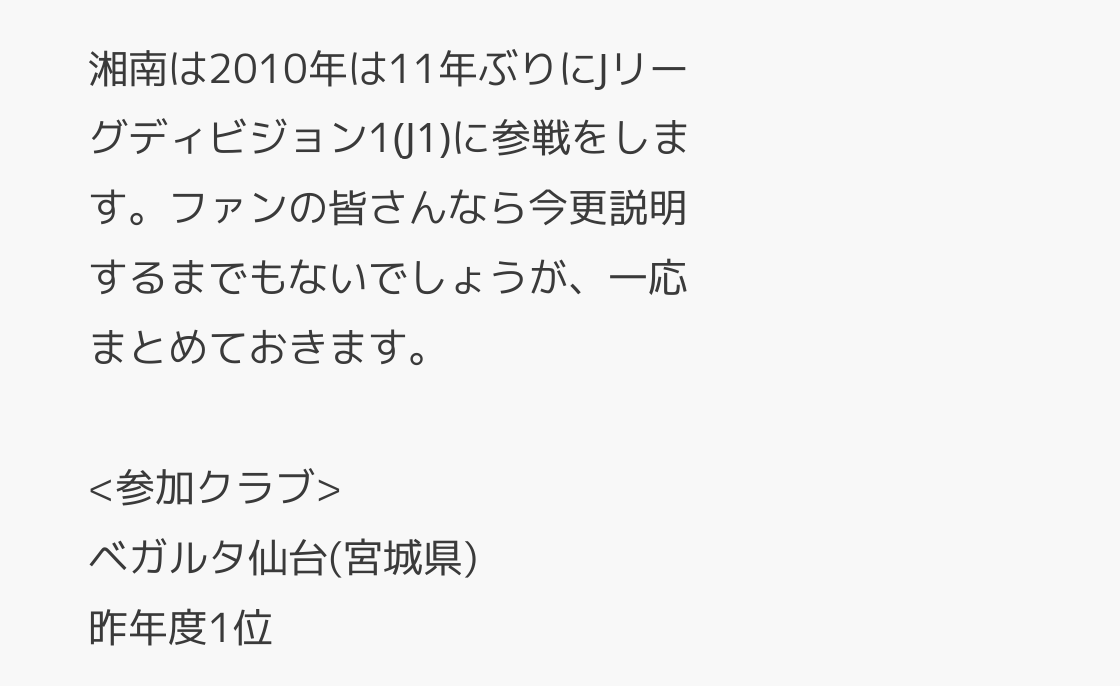湘南は2010年は11年ぶりにJリーグディビジョン1(J1)に参戦をします。ファンの皆さんなら今更説明するまでもないでしょうが、一応まとめておきます。

<参加クラブ>
ベガルタ仙台(宮城県)
昨年度1位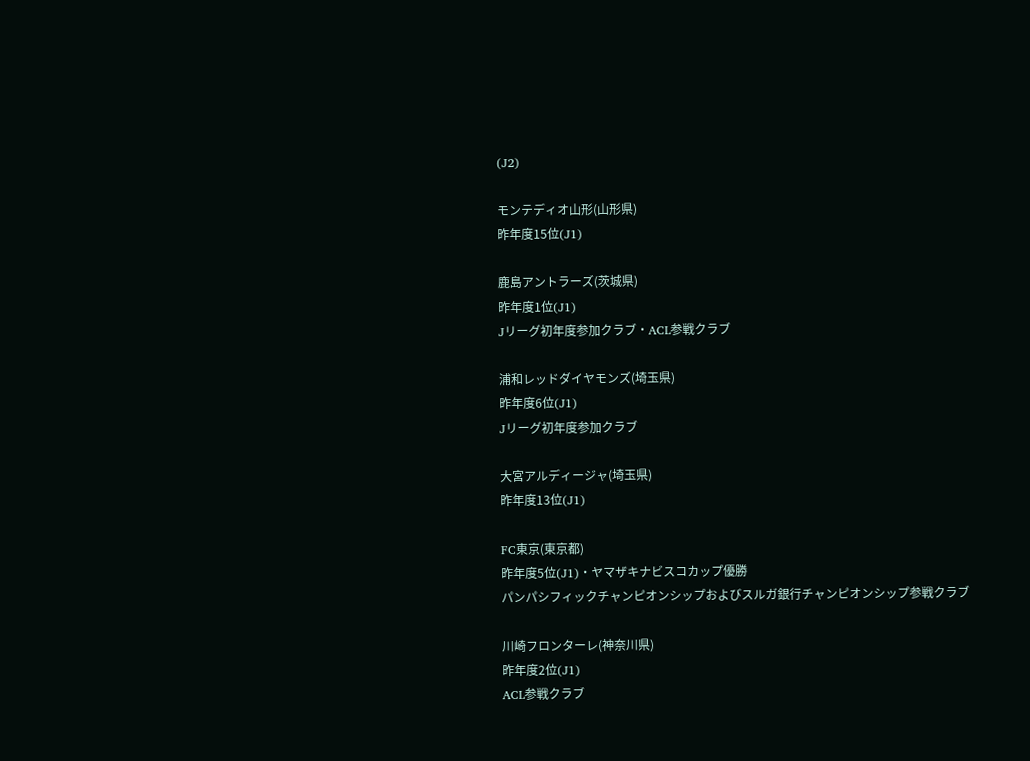(J2)

モンテディオ山形(山形県)
昨年度15位(J1)

鹿島アントラーズ(茨城県)
昨年度1位(J1)
Jリーグ初年度参加クラブ・ACL参戦クラブ

浦和レッドダイヤモンズ(埼玉県)
昨年度6位(J1)
Jリーグ初年度参加クラブ

大宮アルディージャ(埼玉県)
昨年度13位(J1)

FC東京(東京都)
昨年度5位(J1)・ヤマザキナビスコカップ優勝
パンパシフィックチャンピオンシップおよびスルガ銀行チャンピオンシップ参戦クラブ

川崎フロンターレ(神奈川県)
昨年度2位(J1)
ACL参戦クラブ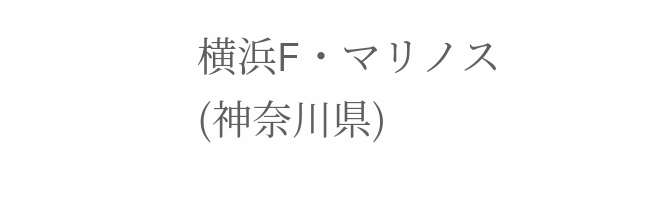横浜F・マリノス(神奈川県)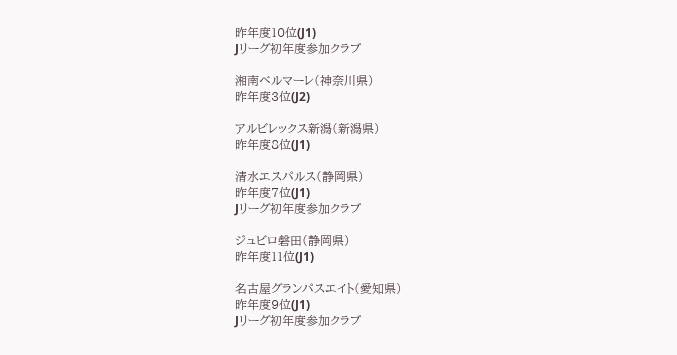昨年度10位(J1)
Jリーグ初年度参加クラブ

湘南ベルマーレ(神奈川県)
昨年度3位(J2)

アルビレックス新潟(新潟県)
昨年度8位(J1)

清水エスパルス(静岡県)
昨年度7位(J1)
Jリーグ初年度参加クラブ

ジュビロ磐田(静岡県)
昨年度11位(J1)

名古屋グランパスエイト(愛知県)
昨年度9位(J1)
Jリーグ初年度参加クラブ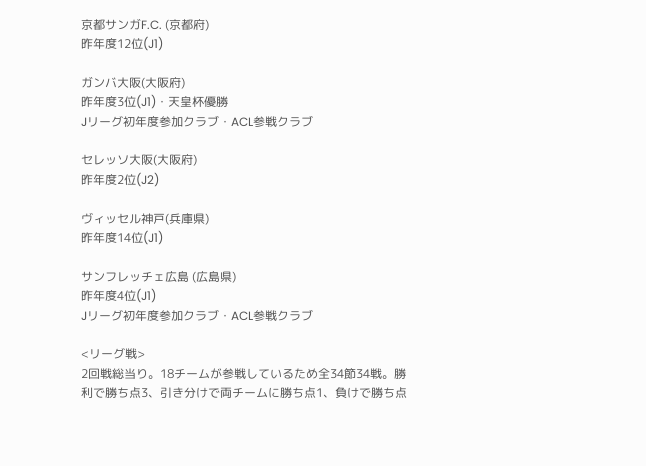京都サンガF.C. (京都府)
昨年度12位(J1)

ガンバ大阪(大阪府)
昨年度3位(J1)・天皇杯優勝
Jリーグ初年度参加クラブ・ACL参戦クラブ

セレッソ大阪(大阪府)
昨年度2位(J2)

ヴィッセル神戸(兵庫県)
昨年度14位(J1)

サンフレッチェ広島 (広島県)
昨年度4位(J1)
Jリーグ初年度参加クラブ・ACL参戦クラブ

<リーグ戦>
2回戦総当り。18チームが参戦しているため全34節34戦。勝利で勝ち点3、引き分けで両チームに勝ち点1、負けで勝ち点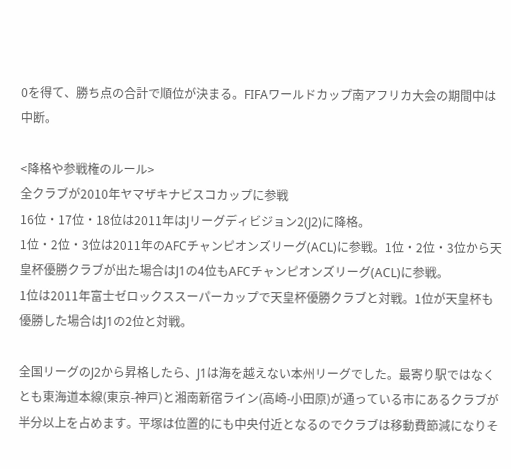0を得て、勝ち点の合計で順位が決まる。FIFAワールドカップ南アフリカ大会の期間中は中断。

<降格や参戦権のルール>
全クラブが2010年ヤマザキナビスコカップに参戦
16位・17位・18位は2011年はJリーグディビジョン2(J2)に降格。
1位・2位・3位は2011年のAFCチャンピオンズリーグ(ACL)に参戦。1位・2位・3位から天皇杯優勝クラブが出た場合はJ1の4位もAFCチャンピオンズリーグ(ACL)に参戦。
1位は2011年富士ゼロックススーパーカップで天皇杯優勝クラブと対戦。1位が天皇杯も優勝した場合はJ1の2位と対戦。

全国リーグのJ2から昇格したら、J1は海を越えない本州リーグでした。最寄り駅ではなくとも東海道本線(東京-神戸)と湘南新宿ライン(高崎-小田原)が通っている市にあるクラブが半分以上を占めます。平塚は位置的にも中央付近となるのでクラブは移動費節減になりそ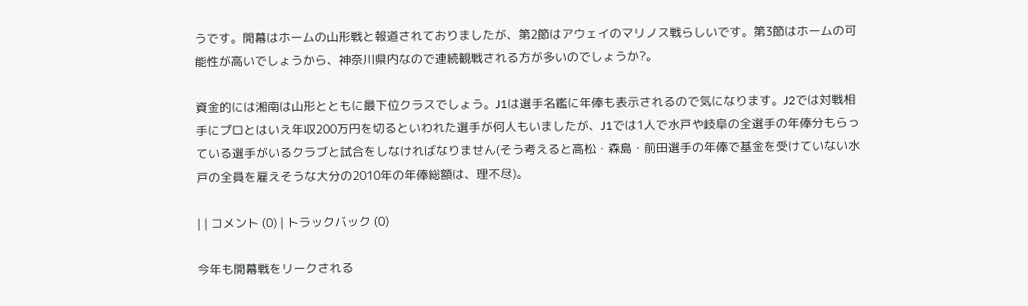うです。開幕はホームの山形戦と報道されておりましたが、第2節はアウェイのマリノス戦らしいです。第3節はホームの可能性が高いでしょうから、神奈川県内なので連続観戦される方が多いのでしょうか?。

資金的には湘南は山形とともに最下位クラスでしょう。J1は選手名鑑に年俸も表示されるので気になります。J2では対戦相手にプロとはいえ年収200万円を切るといわれた選手が何人もいましたが、J1では1人で水戸や岐阜の全選手の年俸分もらっている選手がいるクラブと試合をしなければなりません(そう考えると高松・森島・前田選手の年俸で基金を受けていない水戸の全員を雇えそうな大分の2010年の年俸総額は、理不尽)。

| | コメント (0) | トラックバック (0)

今年も開幕戦をリークされる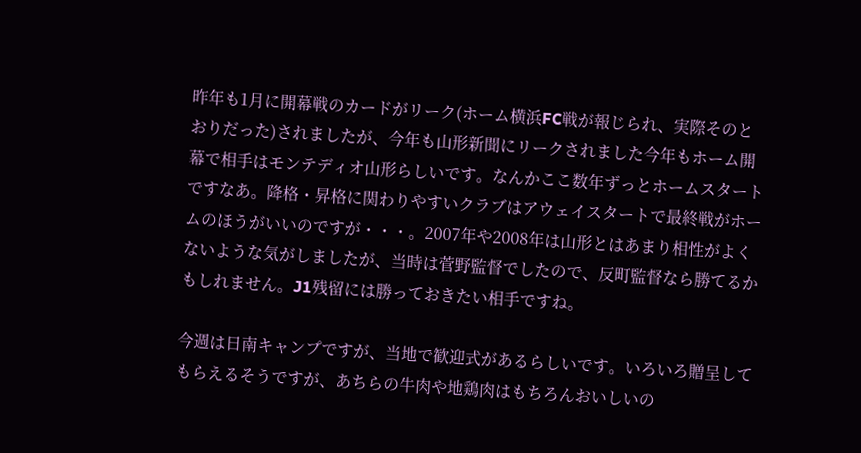昨年も1月に開幕戦のカードがリーク(ホーム横浜FC戦が報じられ、実際そのとおりだった)されましたが、今年も山形新聞にリークされました今年もホーム開幕で相手はモンテディオ山形らしいです。なんかここ数年ずっとホームスタートですなあ。降格・昇格に関わりやすいクラブはアウェイスタートで最終戦がホームのほうがいいのですが・・・。2007年や2008年は山形とはあまり相性がよくないような気がしましたが、当時は菅野監督でしたので、反町監督なら勝てるかもしれません。J1残留には勝っておきたい相手ですね。

今週は日南キャンプですが、当地で歓迎式があるらしいです。いろいろ贈呈してもらえるそうですが、あちらの牛肉や地鶏肉はもちろんおいしいの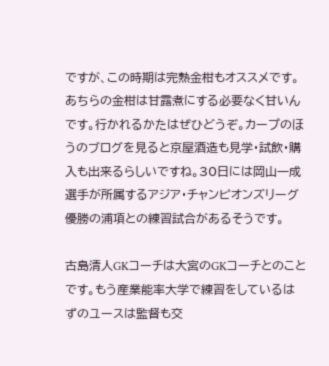ですが、この時期は完熟金柑もオススメです。あちらの金柑は甘露煮にする必要なく甘いんです。行かれるかたはぜひどうぞ。カープのほうのブログを見ると京屋酒造も見学・試飲・購入も出来るらしいですね。30日には岡山一成選手が所属するアジア・チャンピオンズリーグ優勝の浦項との練習試合があるそうです。

古島清人GKコーチは大宮のGKコーチとのことです。もう産業能率大学で練習をしているはずのユースは監督も交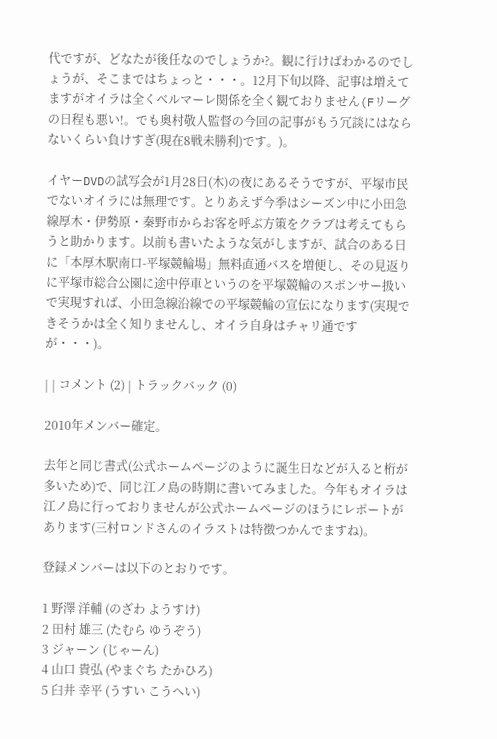代ですが、どなたが後任なのでしょうか?。観に行けばわかるのでしょうが、そこまではちょっと・・・。12月下旬以降、記事は増えてますがオイラは全くベルマーレ関係を全く観ておりません(Fリーグの日程も悪い!。でも奥村敬人監督の今回の記事がもう冗談にはならないくらい負けすぎ(現在8戦未勝利)です。)。

イヤーDVDの試写会が1月28日(木)の夜にあるそうですが、平塚市民でないオイラには無理です。とりあえず今季はシーズン中に小田急線厚木・伊勢原・秦野市からお客を呼ぶ方策をクラブは考えてもらうと助かります。以前も書いたような気がしますが、試合のある日に「本厚木駅南口-平塚競輪場」無料直通バスを増便し、その見返りに平塚市総合公園に途中停車というのを平塚競輪のスポンサー扱いで実現すれば、小田急線沿線での平塚競輪の宣伝になります(実現できそうかは全く知りませんし、オイラ自身はチャリ通ですが・・・)。

| | コメント (2) | トラックバック (0)

2010年メンバー確定。

去年と同じ書式(公式ホームページのように誕生日などが入ると桁が多いため)で、同じ江ノ島の時期に書いてみました。今年もオイラは江ノ島に行っておりませんが公式ホームページのほうにレポートがあります(三村ロンドさんのイラストは特徴つかんでますね)。

登録メンバーは以下のとおりです。

1 野澤 洋輔 (のざわ ようすけ)
2 田村 雄三 (たむら ゆうぞう)
3 ジャーン (じゃーん)
4 山口 貴弘 (やまぐち たかひろ)
5 臼井 幸平 (うすい こうへい)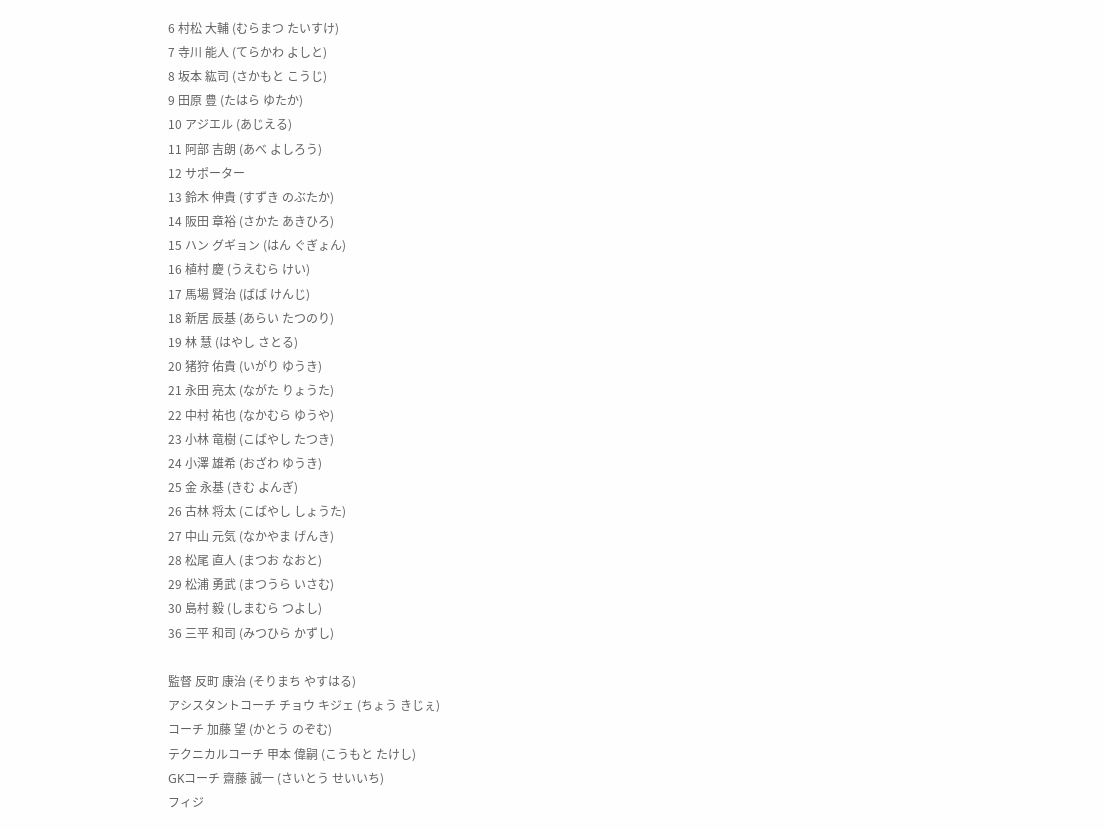6 村松 大輔 (むらまつ たいすけ)
7 寺川 能人 (てらかわ よしと)
8 坂本 紘司 (さかもと こうじ)
9 田原 豊 (たはら ゆたか)
10 アジエル (あじえる)
11 阿部 吉朗 (あべ よしろう)
12 サポーター
13 鈴木 伸貴 (すずき のぶたか)
14 阪田 章裕 (さかた あきひろ)
15 ハン グギョン (はん ぐぎょん)
16 植村 慶 (うえむら けい)
17 馬場 賢治 (ばば けんじ)
18 新居 辰基 (あらい たつのり)
19 林 慧 (はやし さとる)
20 猪狩 佑貴 (いがり ゆうき)
21 永田 亮太 (ながた りょうた)
22 中村 祐也 (なかむら ゆうや)
23 小林 竜樹 (こばやし たつき)
24 小澤 雄希 (おざわ ゆうき)
25 金 永基 (きむ よんぎ)
26 古林 将太 (こばやし しょうた)
27 中山 元気 (なかやま げんき)
28 松尾 直人 (まつお なおと)
29 松浦 勇武 (まつうら いさむ)
30 島村 毅 (しまむら つよし)
36 三平 和司 (みつひら かずし)

監督 反町 康治 (そりまち やすはる)
アシスタントコーチ チョウ キジェ (ちょう きじぇ)
コーチ 加藤 望 (かとう のぞむ)
テクニカルコーチ 甲本 偉嗣 (こうもと たけし)
GKコーチ 齋藤 誠一 (さいとう せいいち)
フィジ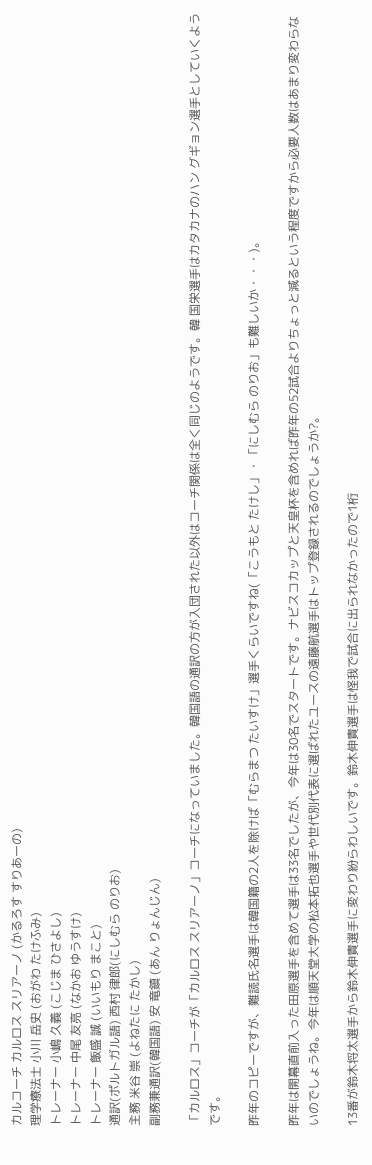カルコーチ カルロス スリアーノ (かるろす すりあーの)
理学療法士 小川 岳史 (おがわ たけふみ)
トレーナー 小嶋 久義 (こじま ひさよし)
トレーナー 中尾 友亮 (なかお ゆうすけ)
トレーナー 飯盛 誠 (いいもり まこと)
通訳(ポルトガル語) 西村 律郎(にしむら のりお)
主務 米谷 崇 (よねたに たかし)
副務兼通訳(韓国語) 安 竜鎮 (あん りょんじん)

「カルロス」コーチが「カルロス スリアーノ」コーチになっていました。韓国語の通訳の方が入団された以外はコーチ関係は全く同じのようです。韓 国栄選手はカタカナのハン グギョン選手としていくようです。

昨年のコピーですが、難読氏名選手は韓国籍の2人を除けば「むらまつ たいすけ」選手くらいですね(「こうもと たけし」・「にしむら のりお」も難しいか・・・)。

昨年は開幕直前入った田原選手を含めて選手は33名でしたが、今年は30名でスタートです。ナビスコカップと天皇杯を含めれば昨年の52試合よりちょっと減るという程度ですから必要人数はあまり変わらないのでしょうね。今年は順天堂大学の松本拓也選手や世代別代表に選ばれたユースの遠藤航選手はトップ登録されるのでしょうか?。

13番が鈴木将太選手から鈴木伸貴選手に変わり紛らわしいです。鈴木伸貴選手は怪我で試合に出られなかったので1桁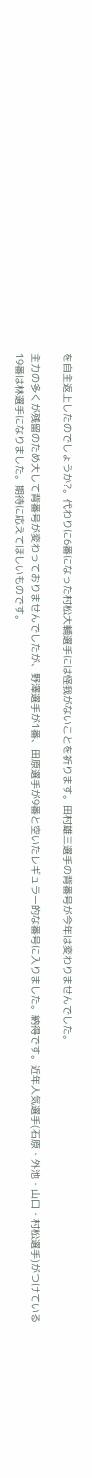を自主返上したのでしょうか?。代わりに6番になった村松大輔選手には怪我がないことを祈ります。田村雄三選手の背番号が今年は変わりませんでした。

主力の多くが残留のため大して背番号が変わっておりませんでしたが、野澤選手が1番、田原選手が9番と空いたレギュラー的な番号に入りました。納得です。近年人気選手(石原・外池・山口・村松選手)がつけている19番は林選手になりました。期待に応えてほしいものです。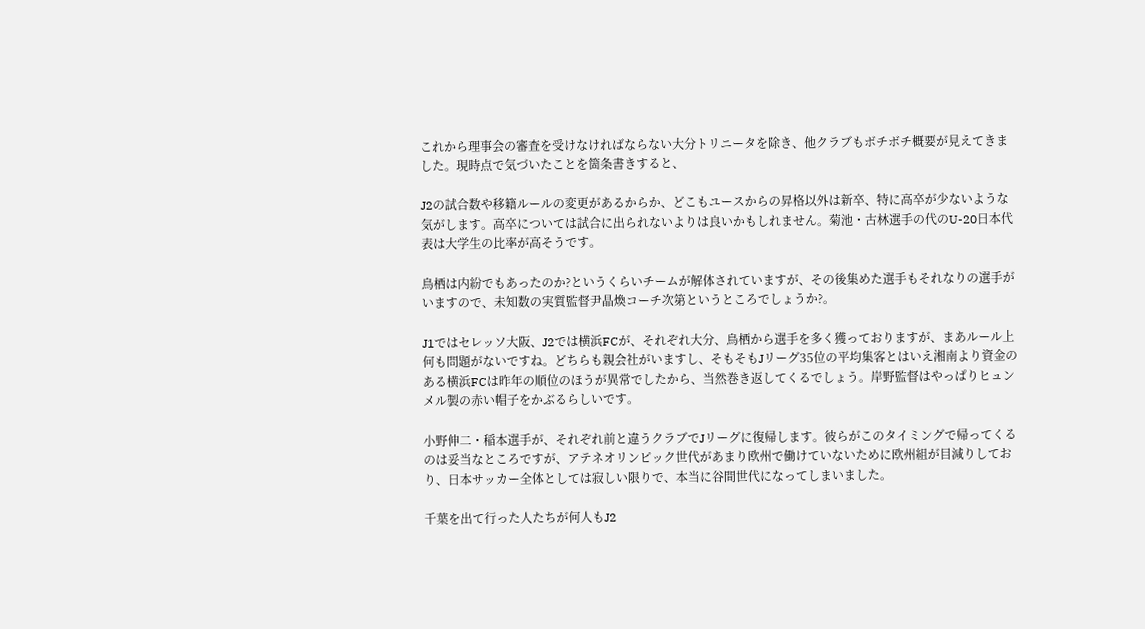これから理事会の審査を受けなければならない大分トリニータを除き、他クラブもボチボチ概要が見えてきました。現時点で気づいたことを箇条書きすると、

J2の試合数や移籍ルールの変更があるからか、どこもユースからの昇格以外は新卒、特に高卒が少ないような気がします。高卒については試合に出られないよりは良いかもしれません。菊池・古林選手の代のU-20日本代表は大学生の比率が高そうです。

鳥栖は内紛でもあったのか?というくらいチームが解体されていますが、その後集めた選手もそれなりの選手がいますので、未知数の実質監督尹晶煥コーチ次第というところでしょうか?。

J1ではセレッソ大阪、J2では横浜FCが、それぞれ大分、鳥栖から選手を多く獲っておりますが、まあルール上何も問題がないですね。どちらも親会社がいますし、そもそもJリーグ35位の平均集客とはいえ湘南より資金のある横浜FCは昨年の順位のほうが異常でしたから、当然巻き返してくるでしょう。岸野監督はやっぱりヒュンメル製の赤い帽子をかぶるらしいです。

小野伸二・稲本選手が、それぞれ前と違うクラブでJリーグに復帰します。彼らがこのタイミングで帰ってくるのは妥当なところですが、アテネオリンピック世代があまり欧州で働けていないために欧州組が目減りしており、日本サッカー全体としては寂しい限りで、本当に谷間世代になってしまいました。

千葉を出て行った人たちが何人もJ2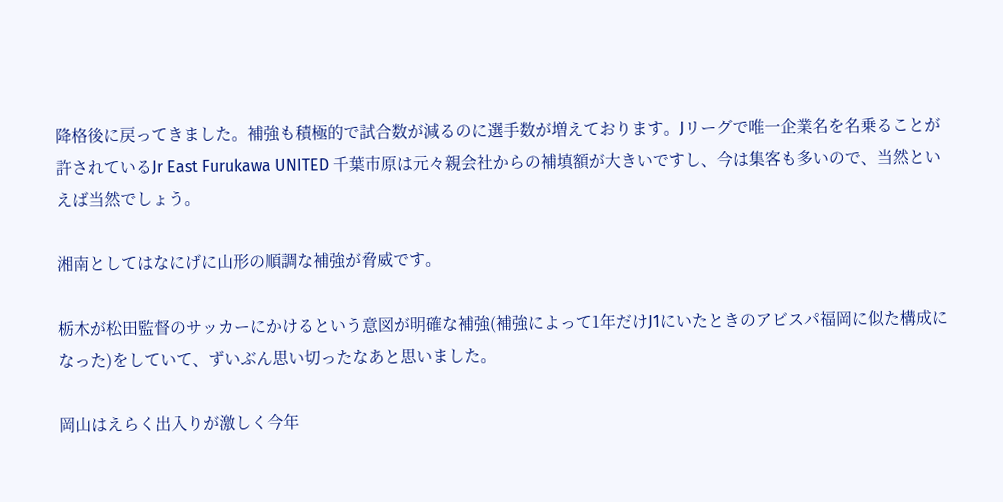降格後に戻ってきました。補強も積極的で試合数が減るのに選手数が増えております。Jリーグで唯一企業名を名乗ることが許されているJr East Furukawa UNITED 千葉市原は元々親会社からの補填額が大きいですし、今は集客も多いので、当然といえば当然でしょう。

湘南としてはなにげに山形の順調な補強が脅威です。

栃木が松田監督のサッカーにかけるという意図が明確な補強(補強によって1年だけJ1にいたときのアビスパ福岡に似た構成になった)をしていて、ずいぶん思い切ったなあと思いました。

岡山はえらく出入りが激しく今年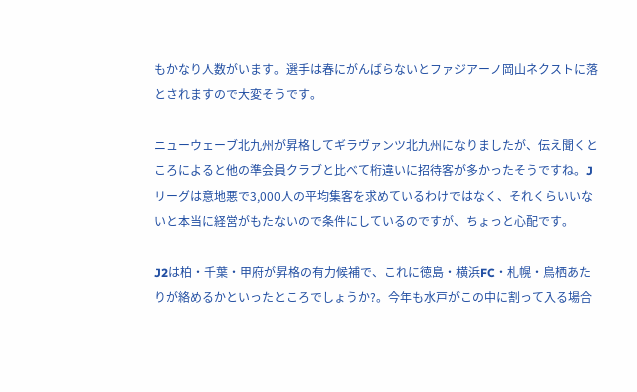もかなり人数がいます。選手は春にがんばらないとファジアーノ岡山ネクストに落とされますので大変そうです。

ニューウェーブ北九州が昇格してギラヴァンツ北九州になりましたが、伝え聞くところによると他の準会員クラブと比べて桁違いに招待客が多かったそうですね。Jリーグは意地悪で3,000人の平均集客を求めているわけではなく、それくらいいないと本当に経営がもたないので条件にしているのですが、ちょっと心配です。

J2は柏・千葉・甲府が昇格の有力候補で、これに徳島・横浜FC・札幌・鳥栖あたりが絡めるかといったところでしょうか?。今年も水戸がこの中に割って入る場合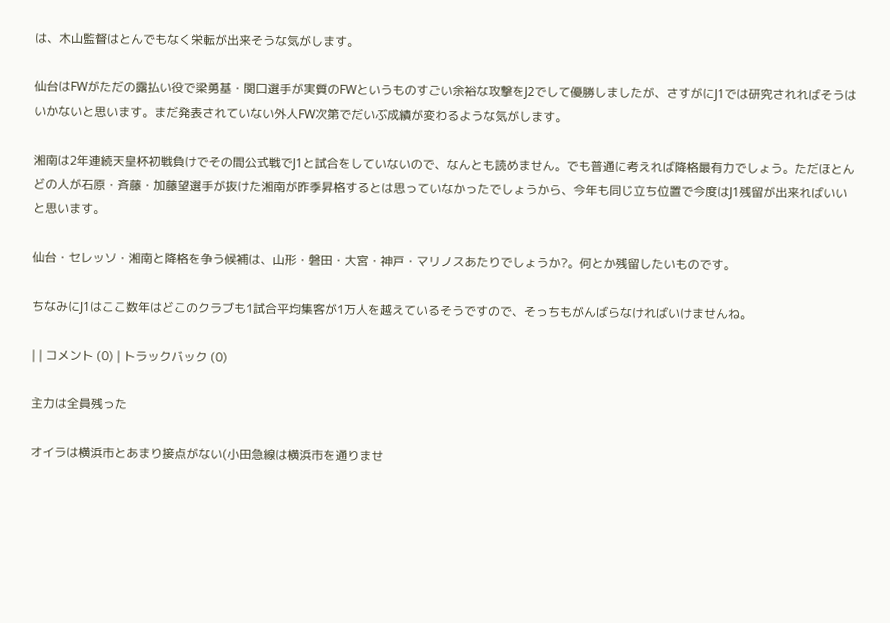は、木山監督はとんでもなく栄転が出来そうな気がします。

仙台はFWがただの露払い役で梁勇基・関口選手が実質のFWというものすごい余裕な攻撃をJ2でして優勝しましたが、さすがにJ1では研究されればそうはいかないと思います。まだ発表されていない外人FW次第でだいぶ成績が変わるような気がします。

湘南は2年連続天皇杯初戦負けでその間公式戦でJ1と試合をしていないので、なんとも読めません。でも普通に考えれば降格最有力でしょう。ただほとんどの人が石原・斉藤・加藤望選手が抜けた湘南が昨季昇格するとは思っていなかったでしょうから、今年も同じ立ち位置で今度はJ1残留が出来ればいいと思います。

仙台・セレッソ・湘南と降格を争う候補は、山形・磐田・大宮・神戸・マリノスあたりでしょうか?。何とか残留したいものです。

ちなみにJ1はここ数年はどこのクラブも1試合平均集客が1万人を越えているそうですので、そっちもがんばらなければいけませんね。

| | コメント (0) | トラックバック (0)

主力は全員残った

オイラは横浜市とあまり接点がない(小田急線は横浜市を通りませ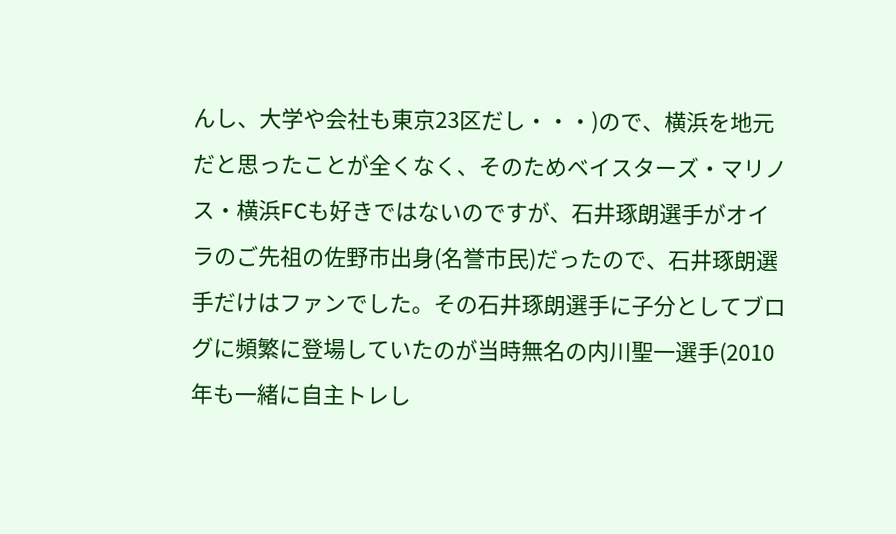んし、大学や会社も東京23区だし・・・)ので、横浜を地元だと思ったことが全くなく、そのためベイスターズ・マリノス・横浜FCも好きではないのですが、石井琢朗選手がオイラのご先祖の佐野市出身(名誉市民)だったので、石井琢朗選手だけはファンでした。その石井琢朗選手に子分としてブログに頻繁に登場していたのが当時無名の内川聖一選手(2010年も一緒に自主トレし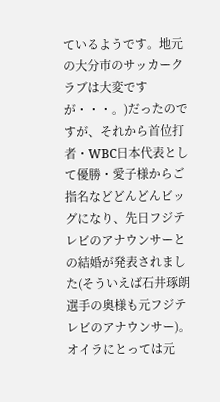ているようです。地元の大分市のサッカークラブは大変ですが・・・。)だったのですが、それから首位打者・WBC日本代表として優勝・愛子様からご指名などどんどんビッグになり、先日フジテレビのアナウンサーとの結婚が発表されました(そういえば石井琢朗選手の奥様も元フジテレビのアナウンサー)。オイラにとっては元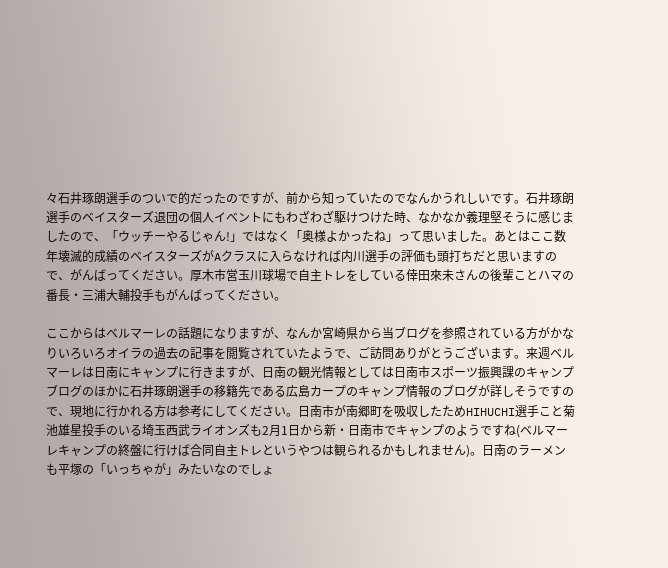々石井琢朗選手のついで的だったのですが、前から知っていたのでなんかうれしいです。石井琢朗選手のベイスターズ退団の個人イベントにもわざわざ駆けつけた時、なかなか義理堅そうに感じましたので、「ウッチーやるじゃん!」ではなく「奥様よかったね」って思いました。あとはここ数年壊滅的成績のベイスターズがAクラスに入らなければ内川選手の評価も頭打ちだと思いますので、がんばってください。厚木市営玉川球場で自主トレをしている倖田來未さんの後輩ことハマの番長・三浦大輔投手もがんばってください。

ここからはベルマーレの話題になりますが、なんか宮崎県から当ブログを参照されている方がかなりいろいろオイラの過去の記事を閲覧されていたようで、ご訪問ありがとうございます。来週ベルマーレは日南にキャンプに行きますが、日南の観光情報としては日南市スポーツ振興課のキャンプブログのほかに石井琢朗選手の移籍先である広島カープのキャンプ情報のブログが詳しそうですので、現地に行かれる方は参考にしてください。日南市が南郷町を吸収したためHIHUCHI選手こと菊池雄星投手のいる埼玉西武ライオンズも2月1日から新・日南市でキャンプのようですね(ベルマーレキャンプの終盤に行けば合同自主トレというやつは観られるかもしれません)。日南のラーメンも平塚の「いっちゃが」みたいなのでしょ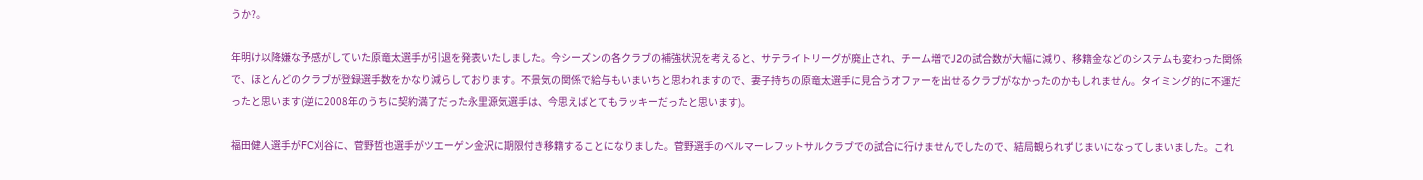うか?。

年明け以降嫌な予感がしていた原竜太選手が引退を発表いたしました。今シーズンの各クラブの補強状況を考えると、サテライトリーグが廃止され、チーム増でJ2の試合数が大幅に減り、移籍金などのシステムも変わった関係で、ほとんどのクラブが登録選手数をかなり減らしております。不景気の関係で給与もいまいちと思われますので、妻子持ちの原竜太選手に見合うオファーを出せるクラブがなかったのかもしれません。タイミング的に不運だったと思います(逆に2008年のうちに契約満了だった永里源気選手は、今思えばとてもラッキーだったと思います)。

福田健人選手がFC刈谷に、菅野哲也選手がツエーゲン金沢に期限付き移籍することになりました。菅野選手のベルマーレフットサルクラブでの試合に行けませんでしたので、結局観られずじまいになってしまいました。これ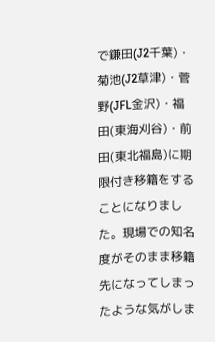で鎌田(J2千葉)・菊池(J2草津)・菅野(JFL金沢)・福田(東海刈谷)・前田(東北福島)に期限付き移籍をすることになりました。現場での知名度がそのまま移籍先になってしまったような気がしま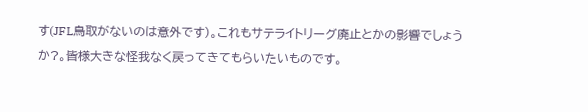す(JFL鳥取がないのは意外です)。これもサテライトリーグ廃止とかの影響でしょうか?。皆様大きな怪我なく戻ってきてもらいたいものです。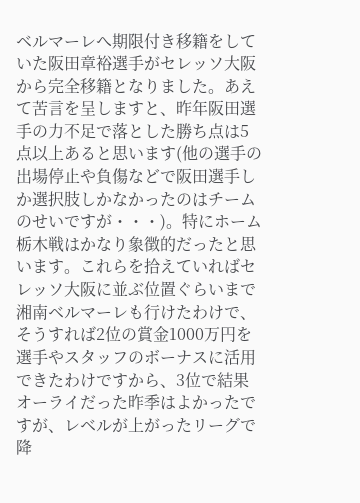ベルマーレへ期限付き移籍をしていた阪田章裕選手がセレッソ大阪から完全移籍となりました。あえて苦言を呈しますと、昨年阪田選手の力不足で落とした勝ち点は5点以上あると思います(他の選手の出場停止や負傷などで阪田選手しか選択肢しかなかったのはチームのせいですが・・・)。特にホーム栃木戦はかなり象徴的だったと思います。これらを拾えていればセレッソ大阪に並ぶ位置ぐらいまで湘南ベルマーレも行けたわけで、そうすれば2位の賞金1000万円を選手やスタッフのボーナスに活用できたわけですから、3位で結果オーライだった昨季はよかったですが、レベルが上がったリーグで降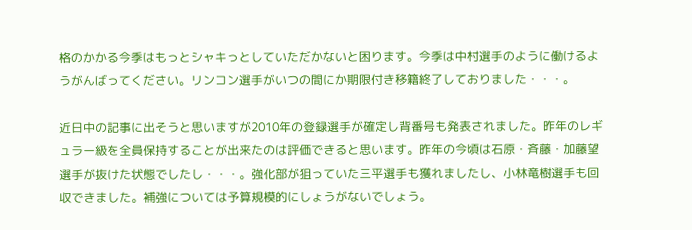格のかかる今季はもっとシャキっとしていただかないと困ります。今季は中村選手のように働けるようがんばってください。リンコン選手がいつの間にか期限付き移籍終了しておりました・・・。

近日中の記事に出そうと思いますが2010年の登録選手が確定し背番号も発表されました。昨年のレギュラー級を全員保持することが出来たのは評価できると思います。昨年の今頃は石原・斉藤・加藤望選手が抜けた状態でしたし・・・。強化部が狙っていた三平選手も獲れましたし、小林竜樹選手も回収できました。補強については予算規模的にしょうがないでしょう。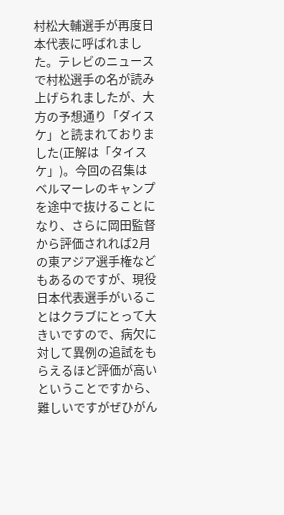村松大輔選手が再度日本代表に呼ばれました。テレビのニュースで村松選手の名が読み上げられましたが、大方の予想通り「ダイスケ」と読まれておりました(正解は「タイスケ」)。今回の召集はベルマーレのキャンプを途中で抜けることになり、さらに岡田監督から評価されれば2月の東アジア選手権などもあるのですが、現役日本代表選手がいることはクラブにとって大きいですので、病欠に対して異例の追試をもらえるほど評価が高いということですから、難しいですがぜひがん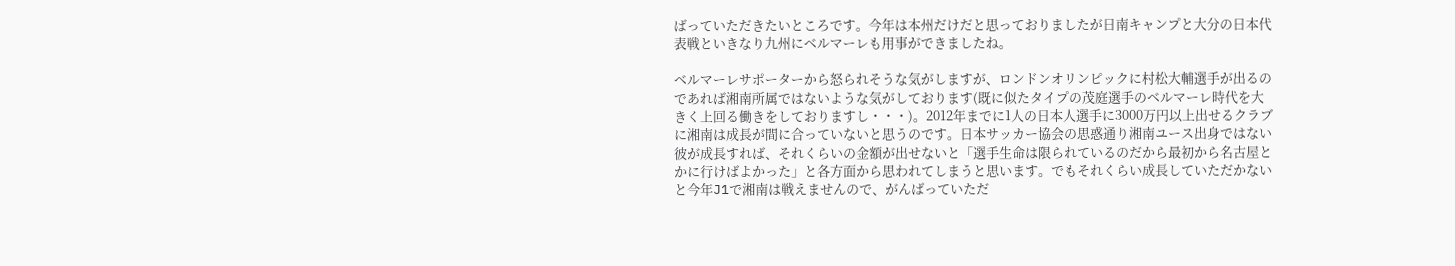ばっていただきたいところです。今年は本州だけだと思っておりましたが日南キャンプと大分の日本代表戦といきなり九州にベルマーレも用事ができましたね。

ベルマーレサポーターから怒られそうな気がしますが、ロンドンオリンピックに村松大輔選手が出るのであれば湘南所属ではないような気がしております(既に似たタイプの茂庭選手のベルマーレ時代を大きく上回る働きをしておりますし・・・)。2012年までに1人の日本人選手に3000万円以上出せるクラブに湘南は成長が間に合っていないと思うのです。日本サッカー協会の思惑通り湘南ユース出身ではない彼が成長すれば、それくらいの金額が出せないと「選手生命は限られているのだから最初から名古屋とかに行けばよかった」と各方面から思われてしまうと思います。でもそれくらい成長していただかないと今年J1で湘南は戦えませんので、がんばっていただ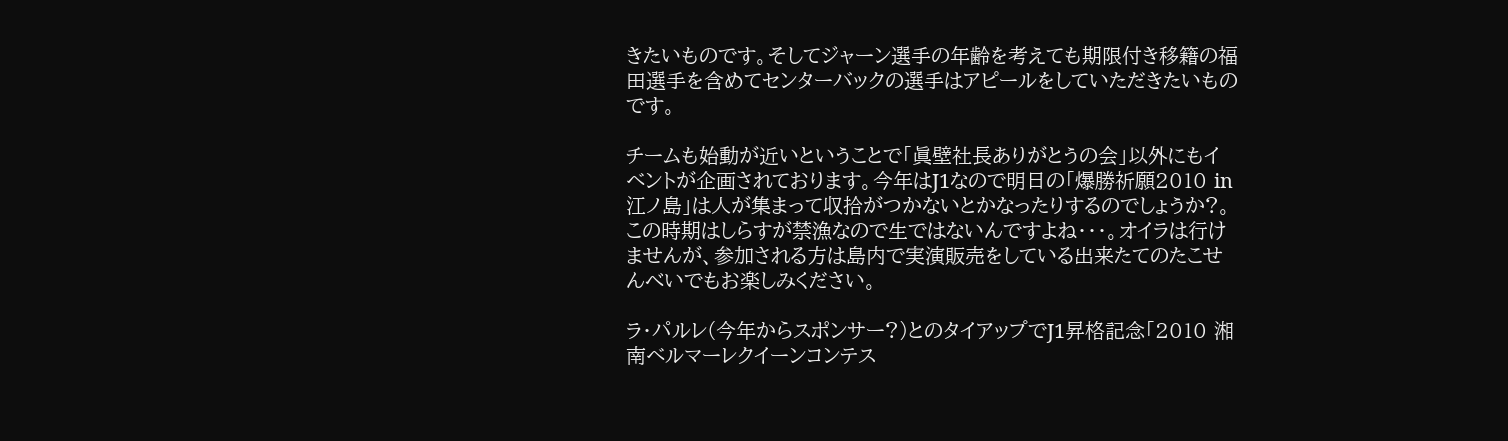きたいものです。そしてジャーン選手の年齢を考えても期限付き移籍の福田選手を含めてセンターバックの選手はアピールをしていただきたいものです。

チームも始動が近いということで「眞壁社長ありがとうの会」以外にもイベントが企画されております。今年はJ1なので明日の「爆勝祈願2010 in 江ノ島」は人が集まって収拾がつかないとかなったりするのでしょうか?。この時期はしらすが禁漁なので生ではないんですよね・・・。オイラは行けませんが、参加される方は島内で実演販売をしている出来たてのたこせんべいでもお楽しみください。

ラ・パルレ(今年からスポンサー?)とのタイアップでJ1昇格記念「2010 湘南ベルマーレクイーンコンテス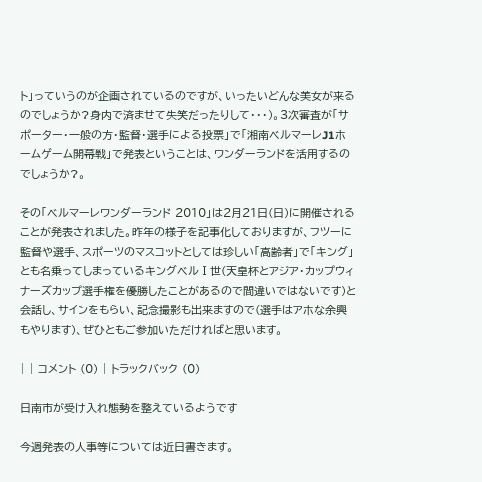ト」っていうのが企画されているのですが、いったいどんな美女が来るのでしょうか?身内で済ませて失笑だったりして・・・)。3次審査が「サポーター・一般の方・監督・選手による投票」で「湘南ベルマーレJ1ホームゲーム開幕戦」で発表ということは、ワンダーランドを活用するのでしょうか?。

その「ベルマーレワンダーランド 2010」は2月21日(日)に開催されることが発表されました。昨年の様子を記事化しておりますが、フツーに監督や選手、スポーツのマスコットとしては珍しい「高齢者」で「キング」とも名乗ってしまっているキングベルⅠ世(天皇杯とアジア・カップウィナーズカップ選手権を優勝したことがあるので間違いではないです)と会話し、サインをもらい、記念撮影も出来ますので(選手はアホな余興もやります)、ぜひともご参加いただければと思います。

| | コメント (0) | トラックバック (0)

日南市が受け入れ態勢を整えているようです

今週発表の人事等については近日書きます。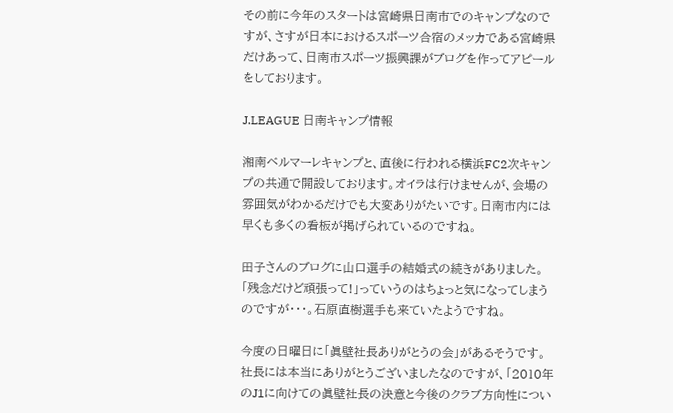その前に今年のスタートは宮崎県日南市でのキャンプなのですが、さすが日本におけるスポーツ合宿のメッカである宮崎県だけあって、日南市スポーツ振興課がブログを作ってアピールをしております。

J.LEAGUE 日南キャンプ情報

湘南ベルマーレキャンプと、直後に行われる横浜FC2次キャンプの共通で開設しております。オイラは行けませんが、会場の雰囲気がわかるだけでも大変ありがたいです。日南市内には早くも多くの看板が掲げられているのですね。

田子さんのブログに山口選手の結婚式の続きがありました。「残念だけど頑張って!」っていうのはちょっと気になってしまうのですが・・・。石原直樹選手も来ていたようですね。

今度の日曜日に「眞壁社長ありがとうの会」があるそうです。社長には本当にありがとうございましたなのですが、「2010年のJ1に向けての眞壁社長の決意と今後のクラブ方向性につい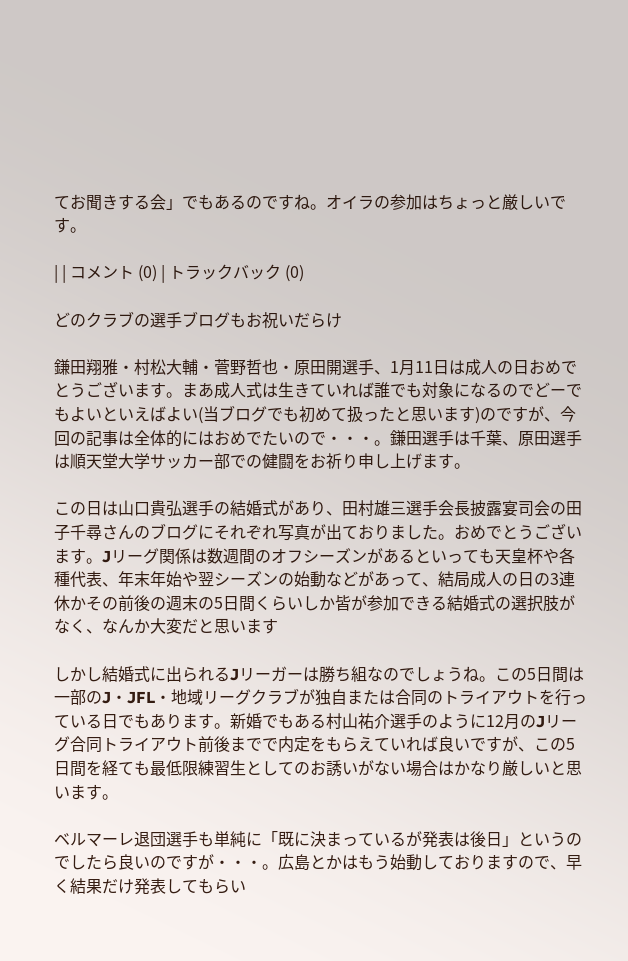てお聞きする会」でもあるのですね。オイラの参加はちょっと厳しいです。

| | コメント (0) | トラックバック (0)

どのクラブの選手ブログもお祝いだらけ

鎌田翔雅・村松大輔・菅野哲也・原田開選手、1月11日は成人の日おめでとうございます。まあ成人式は生きていれば誰でも対象になるのでどーでもよいといえばよい(当ブログでも初めて扱ったと思います)のですが、今回の記事は全体的にはおめでたいので・・・。鎌田選手は千葉、原田選手は順天堂大学サッカー部での健闘をお祈り申し上げます。

この日は山口貴弘選手の結婚式があり、田村雄三選手会長披露宴司会の田子千尋さんのブログにそれぞれ写真が出ておりました。おめでとうございます。Jリーグ関係は数週間のオフシーズンがあるといっても天皇杯や各種代表、年末年始や翌シーズンの始動などがあって、結局成人の日の3連休かその前後の週末の5日間くらいしか皆が参加できる結婚式の選択肢がなく、なんか大変だと思います

しかし結婚式に出られるJリーガーは勝ち組なのでしょうね。この5日間は一部のJ・JFL・地域リーグクラブが独自または合同のトライアウトを行っている日でもあります。新婚でもある村山祐介選手のように12月のJリーグ合同トライアウト前後までで内定をもらえていれば良いですが、この5日間を経ても最低限練習生としてのお誘いがない場合はかなり厳しいと思います。

ベルマーレ退団選手も単純に「既に決まっているが発表は後日」というのでしたら良いのですが・・・。広島とかはもう始動しておりますので、早く結果だけ発表してもらい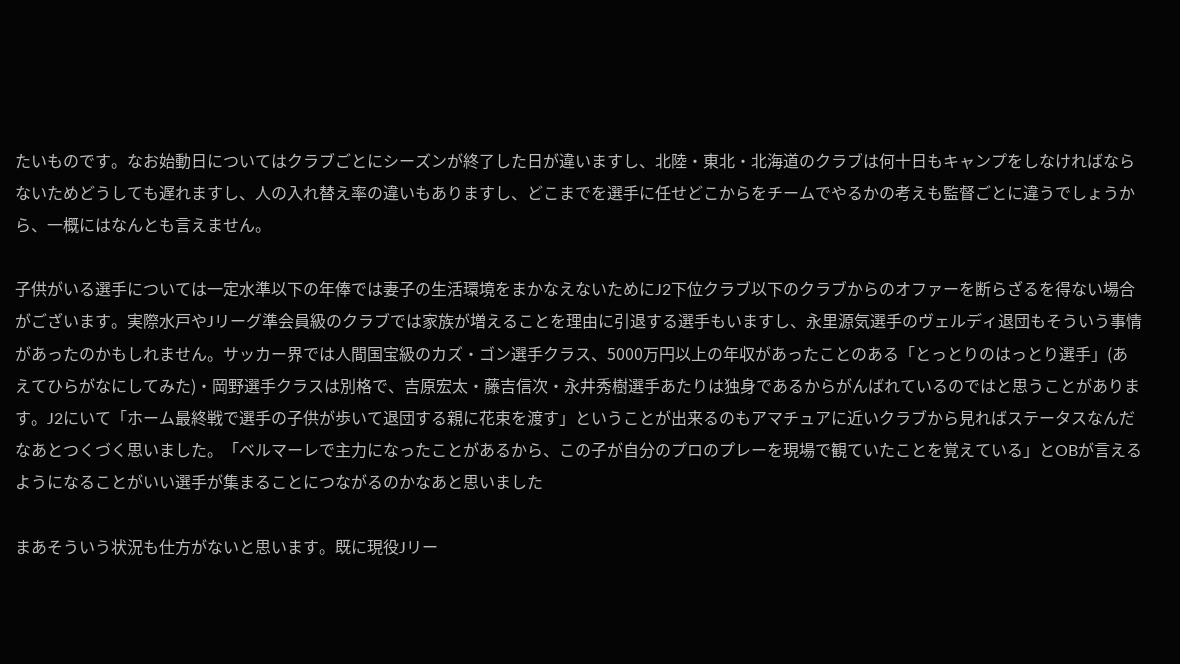たいものです。なお始動日についてはクラブごとにシーズンが終了した日が違いますし、北陸・東北・北海道のクラブは何十日もキャンプをしなければならないためどうしても遅れますし、人の入れ替え率の違いもありますし、どこまでを選手に任せどこからをチームでやるかの考えも監督ごとに違うでしょうから、一概にはなんとも言えません。

子供がいる選手については一定水準以下の年俸では妻子の生活環境をまかなえないためにJ2下位クラブ以下のクラブからのオファーを断らざるを得ない場合がございます。実際水戸やJリーグ準会員級のクラブでは家族が増えることを理由に引退する選手もいますし、永里源気選手のヴェルディ退団もそういう事情があったのかもしれません。サッカー界では人間国宝級のカズ・ゴン選手クラス、5000万円以上の年収があったことのある「とっとりのはっとり選手」(あえてひらがなにしてみた)・岡野選手クラスは別格で、吉原宏太・藤吉信次・永井秀樹選手あたりは独身であるからがんばれているのではと思うことがあります。J2にいて「ホーム最終戦で選手の子供が歩いて退団する親に花束を渡す」ということが出来るのもアマチュアに近いクラブから見ればステータスなんだなあとつくづく思いました。「ベルマーレで主力になったことがあるから、この子が自分のプロのプレーを現場で観ていたことを覚えている」とOBが言えるようになることがいい選手が集まることにつながるのかなあと思いました

まあそういう状況も仕方がないと思います。既に現役Jリー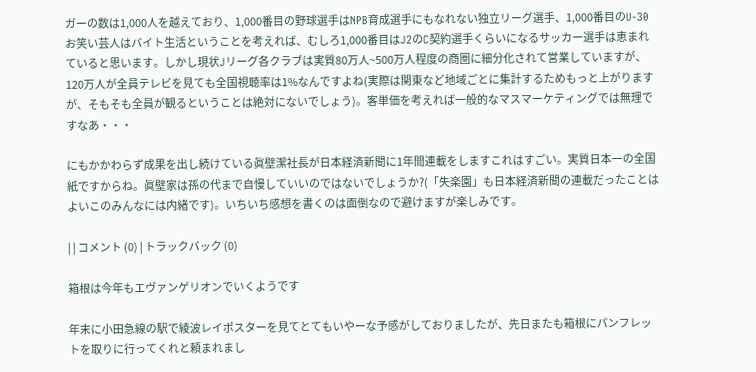ガーの数は1,000人を越えており、1,000番目の野球選手はNPB育成選手にもなれない独立リーグ選手、1,000番目のU-30お笑い芸人はバイト生活ということを考えれば、むしろ1,000番目はJ2のC契約選手くらいになるサッカー選手は恵まれていると思います。しかし現状Jリーグ各クラブは実質80万人~500万人程度の商圏に細分化されて営業していますが、120万人が全員テレビを見ても全国視聴率は1%なんですよね(実際は関東など地域ごとに集計するためもっと上がりますが、そもそも全員が観るということは絶対にないでしょう)。客単価を考えれば一般的なマスマーケティングでは無理ですなあ・・・

にもかかわらず成果を出し続けている眞壁潔社長が日本経済新聞に1年間連載をしますこれはすごい。実質日本一の全国紙ですからね。眞壁家は孫の代まで自慢していいのではないでしょうか?(「失楽園」も日本経済新聞の連載だったことはよいこのみんなには内緒です)。いちいち感想を書くのは面倒なので避けますが楽しみです。

| | コメント (0) | トラックバック (0)

箱根は今年もエヴァンゲリオンでいくようです

年末に小田急線の駅で綾波レイポスターを見てとてもいやーな予感がしておりましたが、先日またも箱根にパンフレットを取りに行ってくれと頼まれまし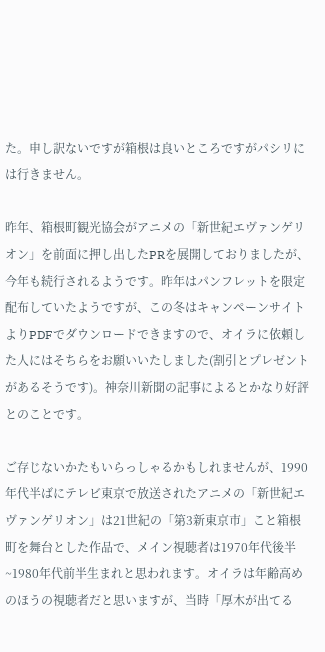た。申し訳ないですが箱根は良いところですがパシリには行きません。

昨年、箱根町観光協会がアニメの「新世紀エヴァンゲリオン」を前面に押し出したPRを展開しておりましたが、今年も続行されるようです。昨年はパンフレットを限定配布していたようですが、この冬はキャンペーンサイトよりPDFでダウンロードできますので、オイラに依頼した人にはそちらをお願いいたしました(割引とプレゼントがあるそうです)。神奈川新聞の記事によるとかなり好評とのことです。

ご存じないかたもいらっしゃるかもしれませんが、1990年代半ばにテレビ東京で放送されたアニメの「新世紀エヴァンゲリオン」は21世紀の「第3新東京市」こと箱根町を舞台とした作品で、メイン視聴者は1970年代後半~1980年代前半生まれと思われます。オイラは年齢高めのほうの視聴者だと思いますが、当時「厚木が出てる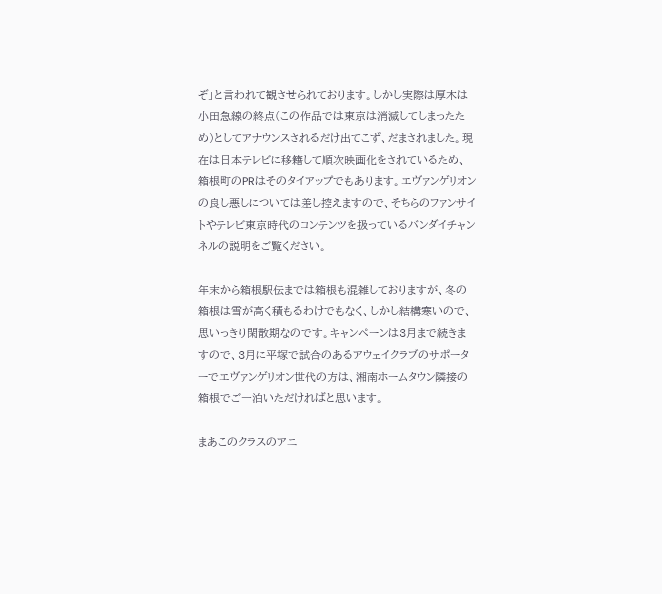ぞ」と言われて観させられております。しかし実際は厚木は小田急線の終点(この作品では東京は消滅してしまったため)としてアナウンスされるだけ出てこず、だまされました。現在は日本テレビに移籍して順次映画化をされているため、箱根町のPRはそのタイアップでもあります。エヴァンゲリオンの良し悪しについては差し控えますので、そちらのファンサイトやテレビ東京時代のコンテンツを扱っているバンダイチャンネルの説明をご覧ください。

年末から箱根駅伝までは箱根も混雑しておりますが、冬の箱根は雪が高く積もるわけでもなく、しかし結構寒いので、思いっきり閑散期なのです。キャンペーンは3月まで続きますので、3月に平塚で試合のあるアウェイクラブのサポーターでエヴァンゲリオン世代の方は、湘南ホームタウン隣接の箱根でご一泊いただければと思います。

まあこのクラスのアニ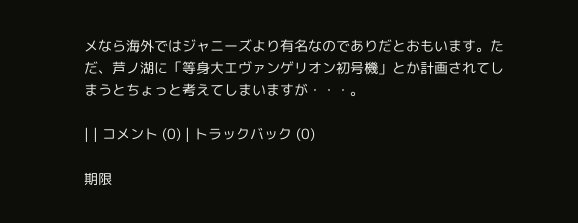メなら海外ではジャニーズより有名なのでありだとおもいます。ただ、芦ノ湖に「等身大エヴァンゲリオン初号機」とか計画されてしまうとちょっと考えてしまいますが・・・。

| | コメント (0) | トラックバック (0)

期限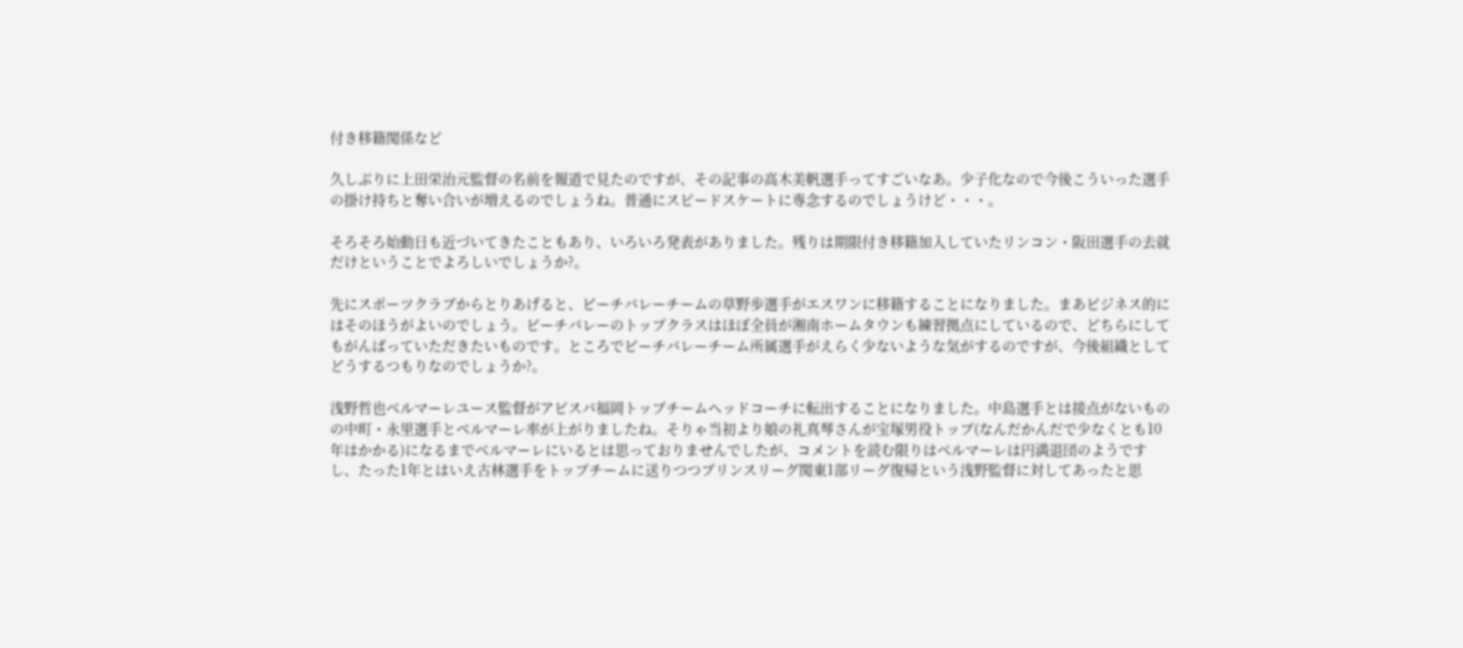付き移籍関係など

久しぶりに上田栄治元監督の名前を報道で見たのですが、その記事の高木美帆選手ってすごいなあ。少子化なので今後こういった選手の掛け持ちと奪い合いが増えるのでしょうね。普通にスピードスケートに専念するのでしょうけど・・・。

そろそろ始動日も近づいてきたこともあり、いろいろ発表がありました。残りは期限付き移籍加入していたリンコン・阪田選手の去就だけということでよろしいでしょうか?。

先にスポーツクラブからとりあげると、ビーチバレーチームの草野歩選手がエスワンに移籍することになりました。まあビジネス的にはそのほうがよいのでしょう。ビーチバレーのトップクラスはほぼ全員が湘南ホームタウンも練習拠点にしているので、どちらにしてもがんばっていただきたいものです。ところでビーチバレーチーム所属選手がえらく少ないような気がするのですが、今後組織としてどうするつもりなのでしょうか?。

浅野哲也ベルマーレユース監督がアビスパ福岡トップチームヘッドコーチに転出することになりました。中島選手とは接点がないものの中町・永里選手とベルマーレ率が上がりましたね。そりゃ当初より娘の礼真琴さんが宝塚男役トップ(なんだかんだで少なくとも10年はかかる)になるまでベルマーレにいるとは思っておりませんでしたが、コメントを読む限りはベルマーレは円満退団のようですし、たった1年とはいえ古林選手をトップチームに送りつつプリンスリーグ関東1部リーグ復帰という浅野監督に対してあったと思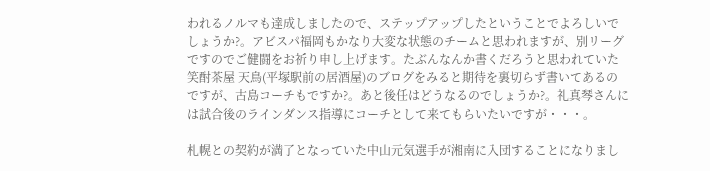われるノルマも達成しましたので、ステップアップしたということでよろしいでしょうか?。アビスパ福岡もかなり大変な状態のチームと思われますが、別リーグですのでご健闘をお祈り申し上げます。たぶんなんか書くだろうと思われていた笑酎茶屋 天鳥(平塚駅前の居酒屋)のブログをみると期待を裏切らず書いてあるのですが、古島コーチもですか?。あと後任はどうなるのでしょうか?。礼真琴さんには試合後のラインダンス指導にコーチとして来てもらいたいですが・・・。

札幌との契約が満了となっていた中山元気選手が湘南に入団することになりまし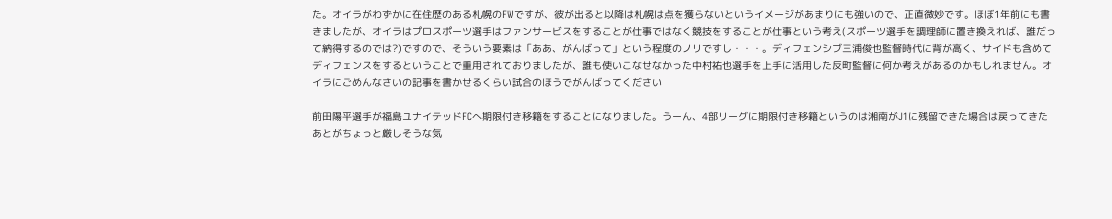た。オイラがわずかに在住歴のある札幌のFWですが、彼が出ると以降は札幌は点を獲らないというイメージがあまりにも強いので、正直微妙です。ほぼ1年前にも書きましたが、オイラはプロスポーツ選手はファンサービスをすることが仕事ではなく競技をすることが仕事という考え(スポーツ選手を調理師に置き換えれば、誰だって納得するのでは?)ですので、そういう要素は「ああ、がんばって」という程度のノリですし・・・。ディフェンシブ三浦俊也監督時代に背が高く、サイドも含めてディフェンスをするということで重用されておりましたが、誰も使いこなせなかった中村祐也選手を上手に活用した反町監督に何か考えがあるのかもしれません。オイラにごめんなさいの記事を書かせるくらい試合のほうでがんばってください

前田陽平選手が福島ユナイテッドFCへ期限付き移籍をすることになりました。うーん、4部リーグに期限付き移籍というのは湘南がJ1に残留できた場合は戻ってきたあとがちょっと厳しそうな気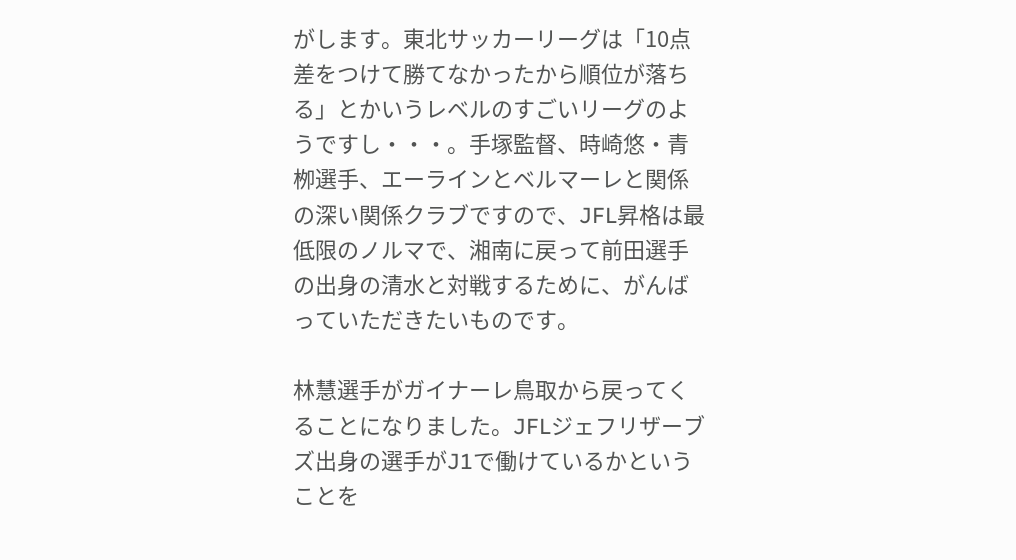がします。東北サッカーリーグは「10点差をつけて勝てなかったから順位が落ちる」とかいうレベルのすごいリーグのようですし・・・。手塚監督、時崎悠・青栁選手、エーラインとベルマーレと関係の深い関係クラブですので、JFL昇格は最低限のノルマで、湘南に戻って前田選手の出身の清水と対戦するために、がんばっていただきたいものです。

林慧選手がガイナーレ鳥取から戻ってくることになりました。JFLジェフリザーブズ出身の選手がJ1で働けているかということを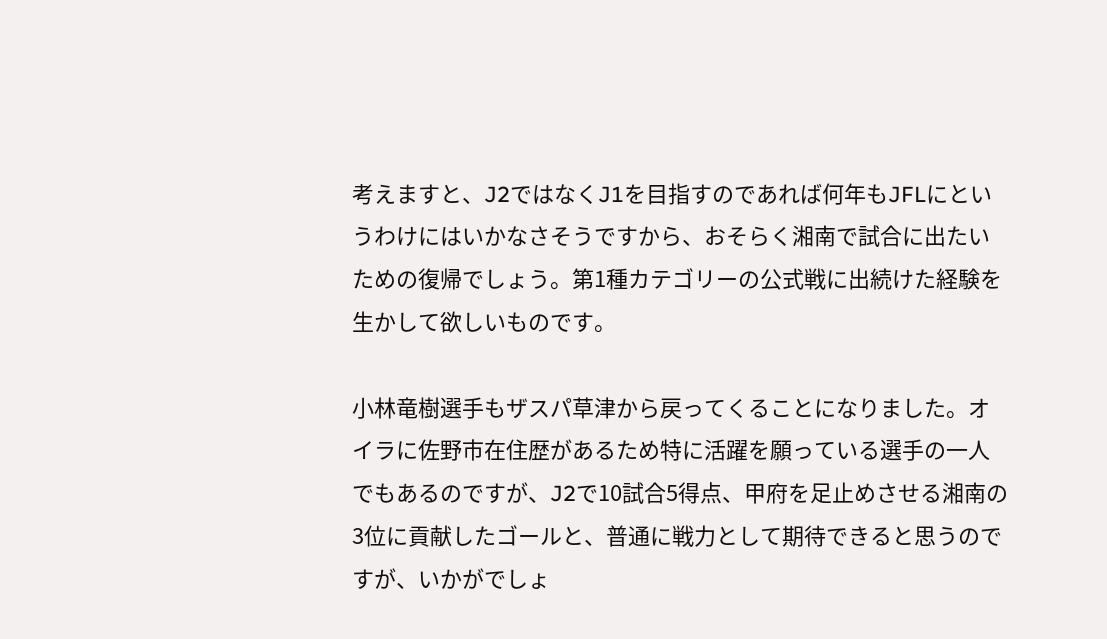考えますと、J2ではなくJ1を目指すのであれば何年もJFLにというわけにはいかなさそうですから、おそらく湘南で試合に出たいための復帰でしょう。第1種カテゴリーの公式戦に出続けた経験を生かして欲しいものです。

小林竜樹選手もザスパ草津から戻ってくることになりました。オイラに佐野市在住歴があるため特に活躍を願っている選手の一人でもあるのですが、J2で10試合5得点、甲府を足止めさせる湘南の3位に貢献したゴールと、普通に戦力として期待できると思うのですが、いかがでしょ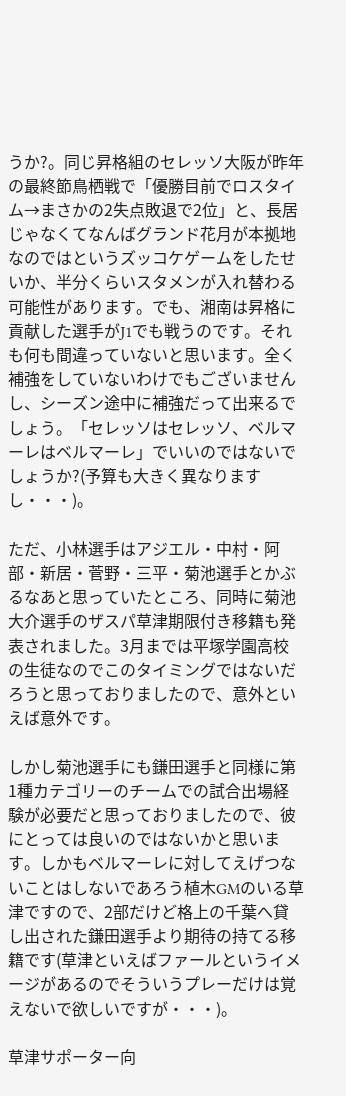うか?。同じ昇格組のセレッソ大阪が昨年の最終節鳥栖戦で「優勝目前でロスタイム→まさかの2失点敗退で2位」と、長居じゃなくてなんばグランド花月が本拠地なのではというズッコケゲームをしたせいか、半分くらいスタメンが入れ替わる可能性があります。でも、湘南は昇格に貢献した選手がJ1でも戦うのです。それも何も間違っていないと思います。全く補強をしていないわけでもございませんし、シーズン途中に補強だって出来るでしょう。「セレッソはセレッソ、ベルマーレはベルマーレ」でいいのではないでしょうか?(予算も大きく異なりますし・・・)。

ただ、小林選手はアジエル・中村・阿部・新居・菅野・三平・菊池選手とかぶるなあと思っていたところ、同時に菊池大介選手のザスパ草津期限付き移籍も発表されました。3月までは平塚学園高校の生徒なのでこのタイミングではないだろうと思っておりましたので、意外といえば意外です。

しかし菊池選手にも鎌田選手と同様に第1種カテゴリーのチームでの試合出場経験が必要だと思っておりましたので、彼にとっては良いのではないかと思います。しかもベルマーレに対してえげつないことはしないであろう植木GMのいる草津ですので、2部だけど格上の千葉へ貸し出された鎌田選手より期待の持てる移籍です(草津といえばファールというイメージがあるのでそういうプレーだけは覚えないで欲しいですが・・・)。

草津サポーター向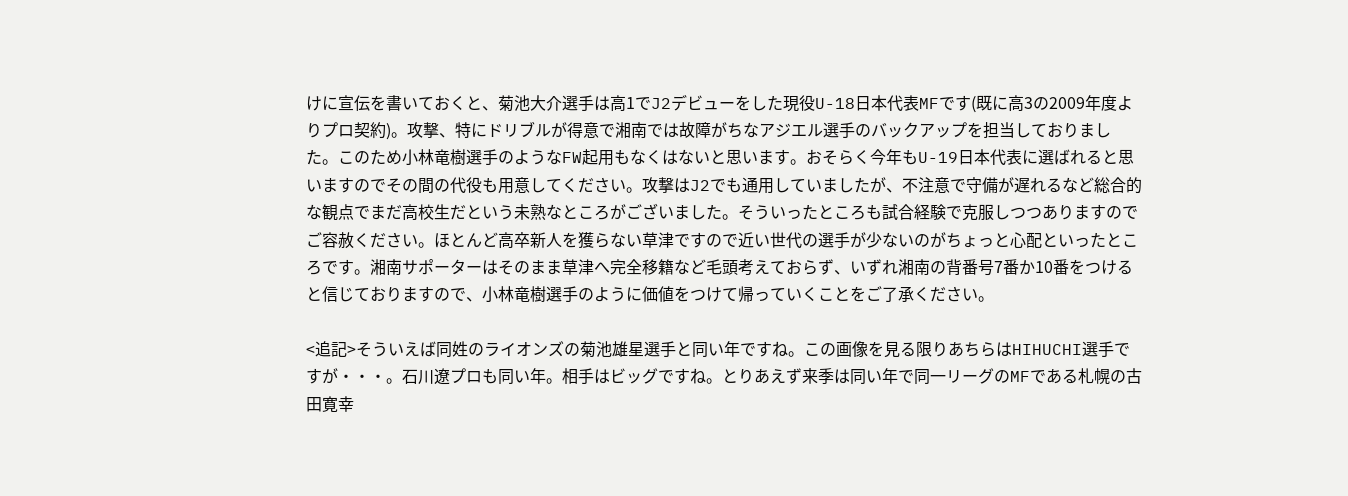けに宣伝を書いておくと、菊池大介選手は高1でJ2デビューをした現役U-18日本代表MFです(既に高3の2009年度よりプロ契約)。攻撃、特にドリブルが得意で湘南では故障がちなアジエル選手のバックアップを担当しておりました。このため小林竜樹選手のようなFW起用もなくはないと思います。おそらく今年もU-19日本代表に選ばれると思いますのでその間の代役も用意してください。攻撃はJ2でも通用していましたが、不注意で守備が遅れるなど総合的な観点でまだ高校生だという未熟なところがございました。そういったところも試合経験で克服しつつありますのでご容赦ください。ほとんど高卒新人を獲らない草津ですので近い世代の選手が少ないのがちょっと心配といったところです。湘南サポーターはそのまま草津へ完全移籍など毛頭考えておらず、いずれ湘南の背番号7番か10番をつけると信じておりますので、小林竜樹選手のように価値をつけて帰っていくことをご了承ください。

<追記>そういえば同姓のライオンズの菊池雄星選手と同い年ですね。この画像を見る限りあちらはHIHUCHI選手ですが・・・。石川遼プロも同い年。相手はビッグですね。とりあえず来季は同い年で同一リーグのMFである札幌の古田寛幸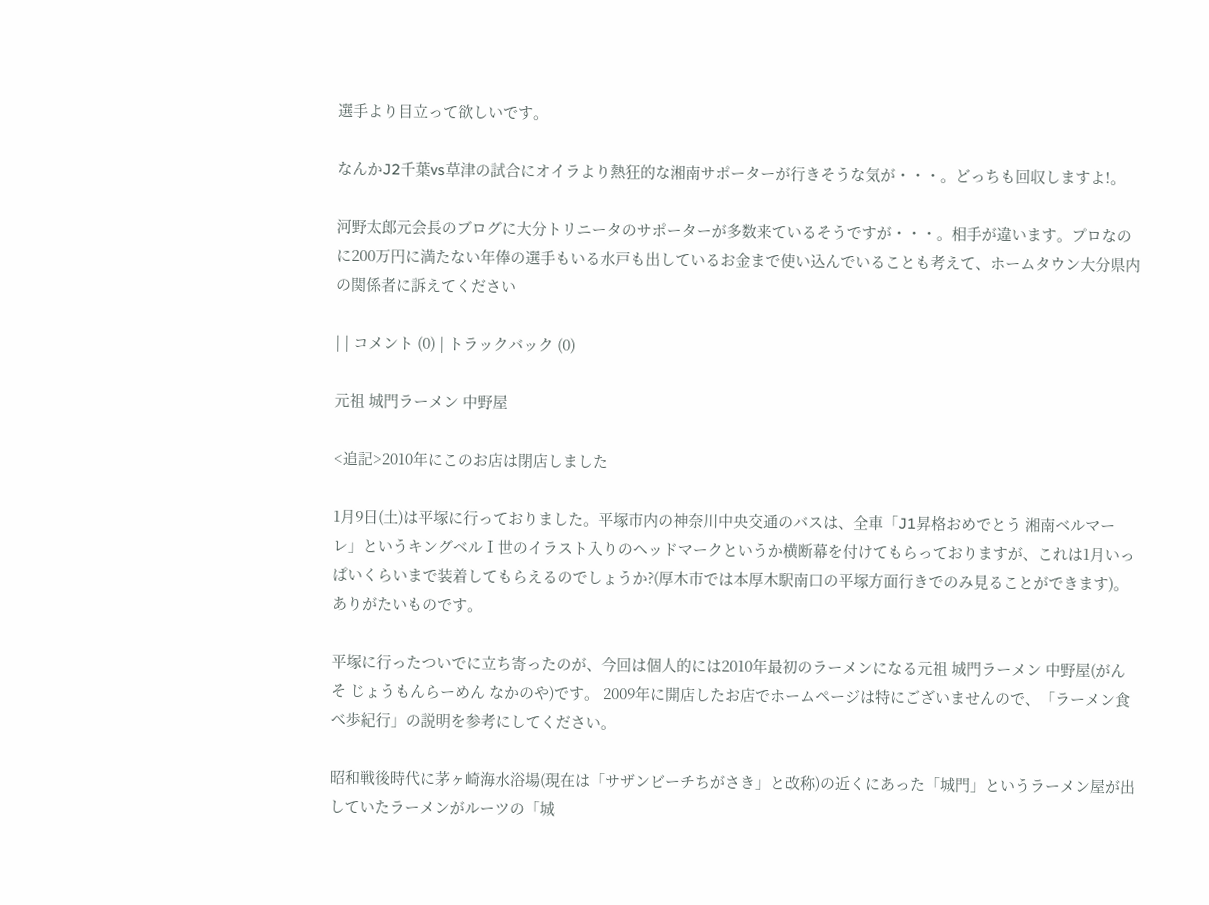選手より目立って欲しいです。

なんかJ2千葉vs草津の試合にオイラより熱狂的な湘南サポーターが行きそうな気が・・・。どっちも回収しますよ!。

河野太郎元会長のブログに大分トリニータのサポーターが多数来ているそうですが・・・。相手が違います。プロなのに200万円に満たない年俸の選手もいる水戸も出しているお金まで使い込んでいることも考えて、ホームタウン大分県内の関係者に訴えてください

| | コメント (0) | トラックバック (0)

元祖 城門ラーメン 中野屋

<追記>2010年にこのお店は閉店しました

1月9日(土)は平塚に行っておりました。平塚市内の神奈川中央交通のバスは、全車「J1昇格おめでとう 湘南ベルマーレ」というキングベルⅠ世のイラスト入りのヘッドマークというか横断幕を付けてもらっておりますが、これは1月いっぱいくらいまで装着してもらえるのでしょうか?(厚木市では本厚木駅南口の平塚方面行きでのみ見ることができます)。ありがたいものです。

平塚に行ったついでに立ち寄ったのが、今回は個人的には2010年最初のラーメンになる元祖 城門ラーメン 中野屋(がんそ じょうもんらーめん なかのや)です。 2009年に開店したお店でホームページは特にございませんので、「ラーメン食べ歩紀行」の説明を参考にしてください。

昭和戦後時代に茅ヶ崎海水浴場(現在は「サザンビーチちがさき」と改称)の近くにあった「城門」というラーメン屋が出していたラーメンがルーツの「城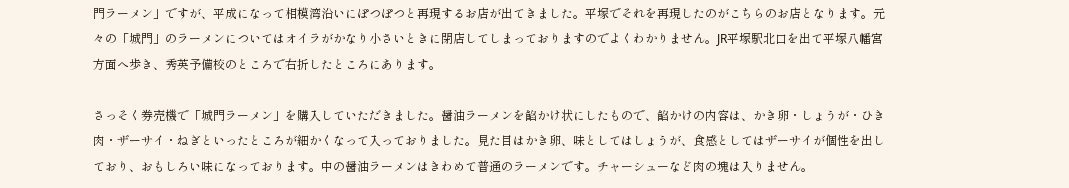門ラーメン」ですが、平成になって相模湾沿いにぽつぽつと再現するお店が出てきました。平塚でそれを再現したのがこちらのお店となります。元々の「城門」のラーメンについてはオイラがかなり小さいときに閉店してしまっておりますのでよくわかりません。JR平塚駅北口を出て平塚八幡宮方面へ歩き、秀英予備校のところで右折したところにあります。

さっそく券売機で「城門ラーメン」を購入していただきました。醤油ラーメンを餡かけ状にしたもので、餡かけの内容は、かき卵・しょうが・ひき肉・ザーサイ・ねぎといったところが細かくなって入っておりました。見た目はかき卵、味としてはしょうが、食感としてはザーサイが個性を出しており、おもしろい味になっております。中の醤油ラーメンはきわめて普通のラーメンです。チャーシューなど肉の塊は入りません。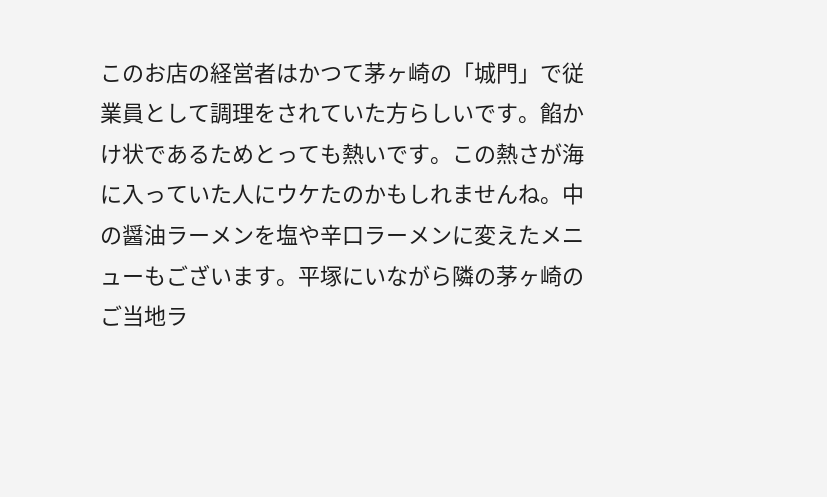このお店の経営者はかつて茅ヶ崎の「城門」で従業員として調理をされていた方らしいです。餡かけ状であるためとっても熱いです。この熱さが海に入っていた人にウケたのかもしれませんね。中の醤油ラーメンを塩や辛口ラーメンに変えたメニューもございます。平塚にいながら隣の茅ヶ崎のご当地ラ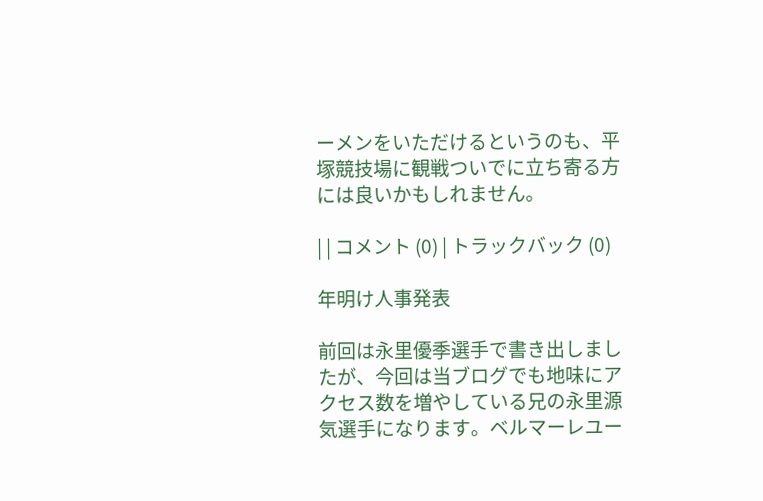ーメンをいただけるというのも、平塚競技場に観戦ついでに立ち寄る方には良いかもしれません。

| | コメント (0) | トラックバック (0)

年明け人事発表

前回は永里優季選手で書き出しましたが、今回は当ブログでも地味にアクセス数を増やしている兄の永里源気選手になります。ベルマーレユー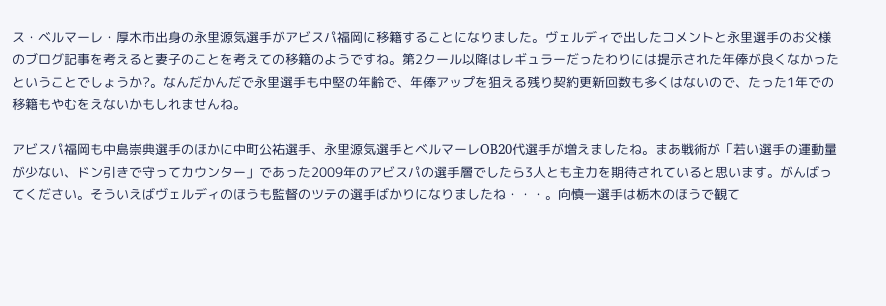ス・ベルマーレ・厚木市出身の永里源気選手がアビスパ福岡に移籍することになりました。ヴェルディで出したコメントと永里選手のお父様のブログ記事を考えると妻子のことを考えての移籍のようですね。第2クール以降はレギュラーだったわりには提示された年俸が良くなかったということでしょうか?。なんだかんだで永里選手も中堅の年齢で、年俸アップを狙える残り契約更新回数も多くはないので、たった1年での移籍もやむをえないかもしれませんね。

アビスパ福岡も中島崇典選手のほかに中町公祐選手、永里源気選手とベルマーレOB20代選手が増えましたね。まあ戦術が「若い選手の運動量が少ない、ドン引きで守ってカウンター」であった2009年のアビスパの選手層でしたら3人とも主力を期待されていると思います。がんばってください。そういえばヴェルディのほうも監督のツテの選手ばかりになりましたね・・・。向慎一選手は栃木のほうで観て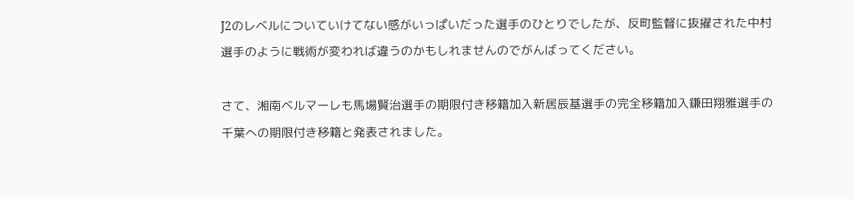J2のレベルについていけてない感がいっぱいだった選手のひとりでしたが、反町監督に抜擢された中村選手のように戦術が変われば違うのかもしれませんのでがんばってください。

さて、湘南ベルマーレも馬場賢治選手の期限付き移籍加入新居辰基選手の完全移籍加入鎌田翔雅選手の千葉への期限付き移籍と発表されました。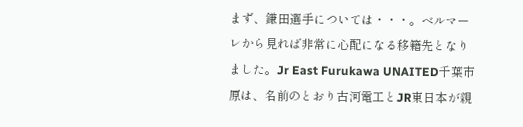まず、鎌田選手については・・・。ベルマーレから見れば非常に心配になる移籍先となりました。Jr East Furukawa UNAITED千葉市原は、名前のとおり古河電工とJR東日本が親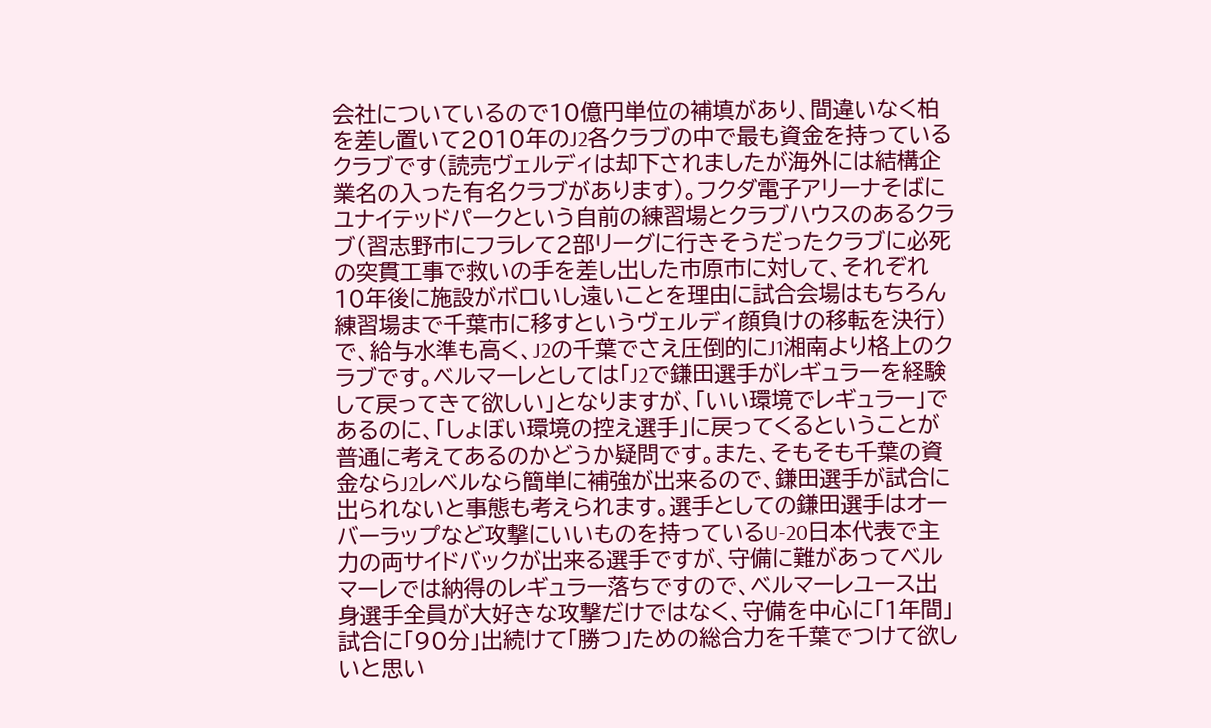会社についているので10億円単位の補填があり、間違いなく柏を差し置いて2010年のJ2各クラブの中で最も資金を持っているクラブです(読売ヴェルディは却下されましたが海外には結構企業名の入った有名クラブがあります)。フクダ電子アリーナそばにユナイテッドパークという自前の練習場とクラブハウスのあるクラブ(習志野市にフラレて2部リーグに行きそうだったクラブに必死の突貫工事で救いの手を差し出した市原市に対して、それぞれ10年後に施設がボロいし遠いことを理由に試合会場はもちろん練習場まで千葉市に移すというヴェルディ顔負けの移転を決行)で、給与水準も高く、J2の千葉でさえ圧倒的にJ1湘南より格上のクラブです。ベルマーレとしては「J2で鎌田選手がレギュラーを経験して戻ってきて欲しい」となりますが、「いい環境でレギュラー」であるのに、「しょぼい環境の控え選手」に戻ってくるということが普通に考えてあるのかどうか疑問です。また、そもそも千葉の資金ならJ2レベルなら簡単に補強が出来るので、鎌田選手が試合に出られないと事態も考えられます。選手としての鎌田選手はオーバーラップなど攻撃にいいものを持っているU-20日本代表で主力の両サイドバックが出来る選手ですが、守備に難があってベルマーレでは納得のレギュラー落ちですので、ベルマーレユース出身選手全員が大好きな攻撃だけではなく、守備を中心に「1年間」試合に「90分」出続けて「勝つ」ための総合力を千葉でつけて欲しいと思い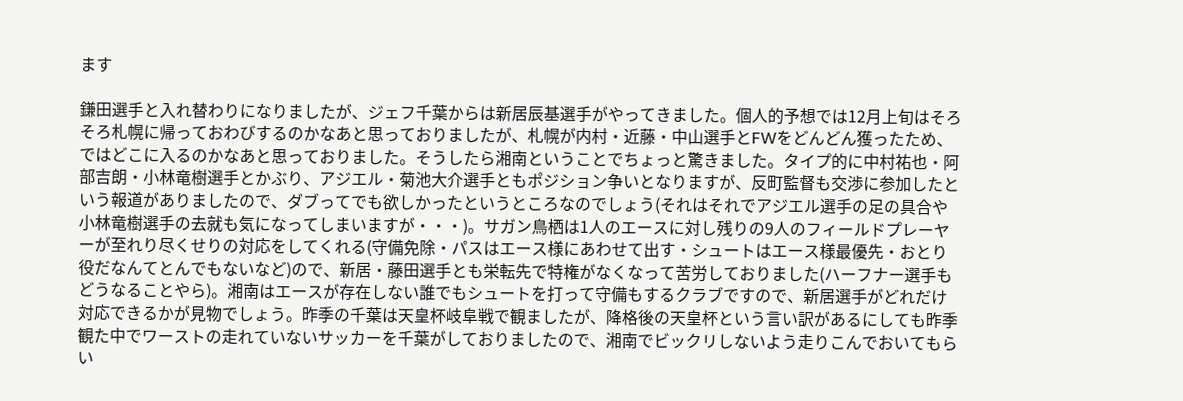ます

鎌田選手と入れ替わりになりましたが、ジェフ千葉からは新居辰基選手がやってきました。個人的予想では12月上旬はそろそろ札幌に帰っておわびするのかなあと思っておりましたが、札幌が内村・近藤・中山選手とFWをどんどん獲ったため、ではどこに入るのかなあと思っておりました。そうしたら湘南ということでちょっと驚きました。タイプ的に中村祐也・阿部吉朗・小林竜樹選手とかぶり、アジエル・菊池大介選手ともポジション争いとなりますが、反町監督も交渉に参加したという報道がありましたので、ダブってでも欲しかったというところなのでしょう(それはそれでアジエル選手の足の具合や小林竜樹選手の去就も気になってしまいますが・・・)。サガン鳥栖は1人のエースに対し残りの9人のフィールドプレーヤーが至れり尽くせりの対応をしてくれる(守備免除・パスはエース様にあわせて出す・シュートはエース様最優先・おとり役だなんてとんでもないなど)ので、新居・藤田選手とも栄転先で特権がなくなって苦労しておりました(ハーフナー選手もどうなることやら)。湘南はエースが存在しない誰でもシュートを打って守備もするクラブですので、新居選手がどれだけ対応できるかが見物でしょう。昨季の千葉は天皇杯岐阜戦で観ましたが、降格後の天皇杯という言い訳があるにしても昨季観た中でワーストの走れていないサッカーを千葉がしておりましたので、湘南でビックリしないよう走りこんでおいてもらい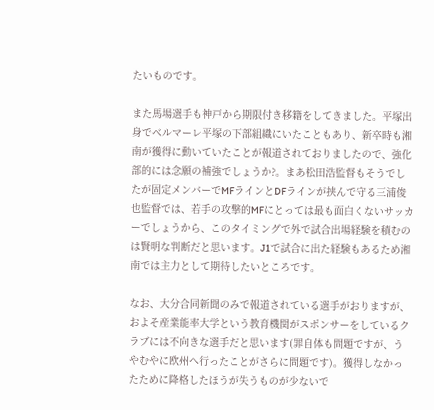たいものです。

また馬場選手も神戸から期限付き移籍をしてきました。平塚出身でベルマーレ平塚の下部組織にいたこともあり、新卒時も湘南が獲得に動いていたことが報道されておりましたので、強化部的には念願の補強でしょうか?。まあ松田浩監督もそうでしたが固定メンバーでMFラインとDFラインが挟んで守る三浦俊也監督では、若手の攻撃的MFにとっては最も面白くないサッカーでしょうから、このタイミングで外で試合出場経験を積むのは賢明な判断だと思います。J1で試合に出た経験もあるため湘南では主力として期待したいところです。

なお、大分合同新聞のみで報道されている選手がおりますが、およそ産業能率大学という教育機関がスポンサーをしているクラブには不向きな選手だと思います(罪自体も問題ですが、うやむやに欧州へ行ったことがさらに問題です)。獲得しなかったために降格したほうが失うものが少ないで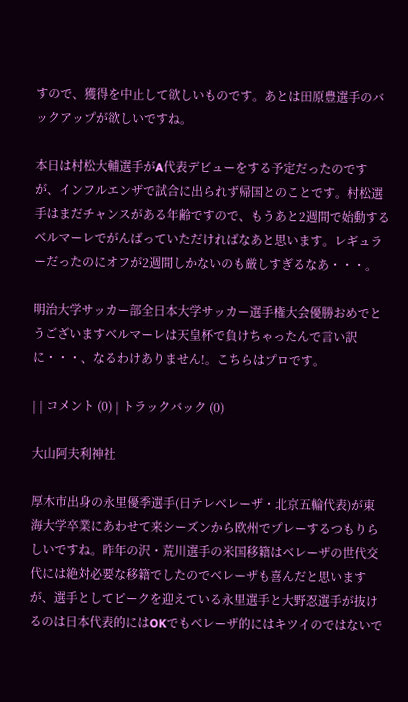すので、獲得を中止して欲しいものです。あとは田原豊選手のバックアップが欲しいですね。

本日は村松大輔選手がA代表デビューをする予定だったのですが、インフルエンザで試合に出られず帰国とのことです。村松選手はまだチャンスがある年齢ですので、もうあと2週間で始動するベルマーレでがんばっていただければなあと思います。レギュラーだったのにオフが2週間しかないのも厳しすぎるなあ・・・。

明治大学サッカー部全日本大学サッカー選手権大会優勝おめでとうございますベルマーレは天皇杯で負けちゃったんで言い訳に・・・、なるわけありません!。こちらはプロです。

| | コメント (0) | トラックバック (0)

大山阿夫利神社

厚木市出身の永里優季選手(日テレベレーザ・北京五輪代表)が東海大学卒業にあわせて来シーズンから欧州でプレーするつもりらしいですね。昨年の沢・荒川選手の米国移籍はベレーザの世代交代には絶対必要な移籍でしたのでベレーザも喜んだと思いますが、選手としてピークを迎えている永里選手と大野忍選手が抜けるのは日本代表的にはOKでもベレーザ的にはキツイのではないで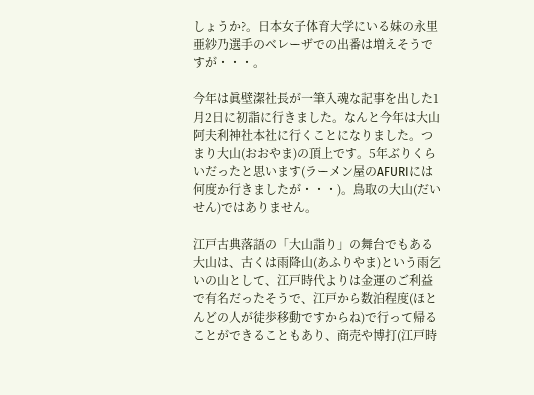しょうか?。日本女子体育大学にいる妹の永里亜紗乃選手のベレーザでの出番は増えそうですが・・・。

今年は眞壁潔社長が一筆入魂な記事を出した1月2日に初詣に行きました。なんと今年は大山阿夫利神社本社に行くことになりました。つまり大山(おおやま)の頂上です。5年ぶりくらいだったと思います(ラーメン屋のAFURIには何度か行きましたが・・・)。鳥取の大山(だいせん)ではありません。

江戸古典落語の「大山詣り」の舞台でもある大山は、古くは雨降山(あふりやま)という雨乞いの山として、江戸時代よりは金運のご利益で有名だったそうで、江戸から数泊程度(ほとんどの人が徒歩移動ですからね)で行って帰ることができることもあり、商売や博打(江戸時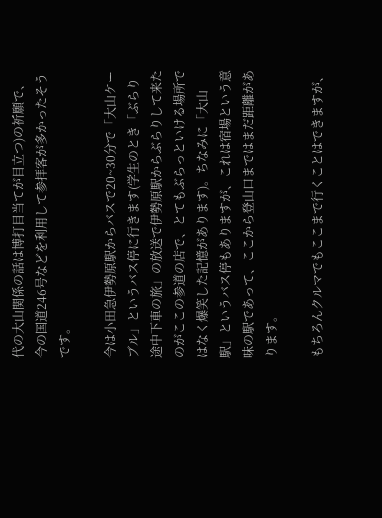代の大山関係の話は博打目当てが目立つ)の祈願で、今の国道246号などを利用して参拝客が多かったそうです。

今は小田急伊勢原駅からバスで20~30分で「大山ケーブル」というバス停に行きます(学生のとき「ぶらり途中下車の旅」の放送で伊勢原駅からぶらりして来たのがここの参道の店で、とてもぶらっといける場所ではなく爆笑した記憶があります)。ちなみに「大山駅」というバス停もありますが、これは宿場という意味の駅であって、ここから登山口まではまだ距離があります。

もちろんクルマでもここまで行くことはできますが、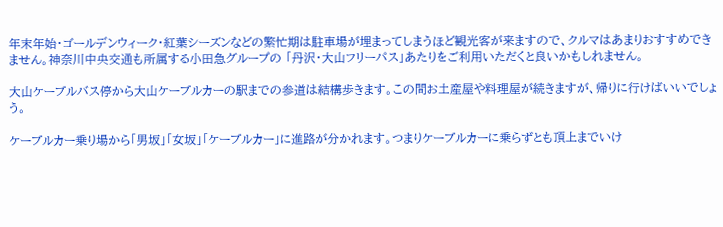年末年始・ゴールデンウィーク・紅葉シーズンなどの繁忙期は駐車場が埋まってしまうほど観光客が来ますので、クルマはあまりおすすめできません。神奈川中央交通も所属する小田急グループの 「丹沢・大山フリーパス」あたりをご利用いただくと良いかもしれません。

大山ケーブルバス停から大山ケーブルカーの駅までの参道は結構歩きます。この間お土産屋や料理屋が続きますが、帰りに行けばいいでしょう。

ケーブルカー乗り場から「男坂」「女坂」「ケーブルカー」に進路が分かれます。つまりケーブルカーに乗らずとも頂上までいけ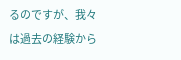るのですが、我々は過去の経験から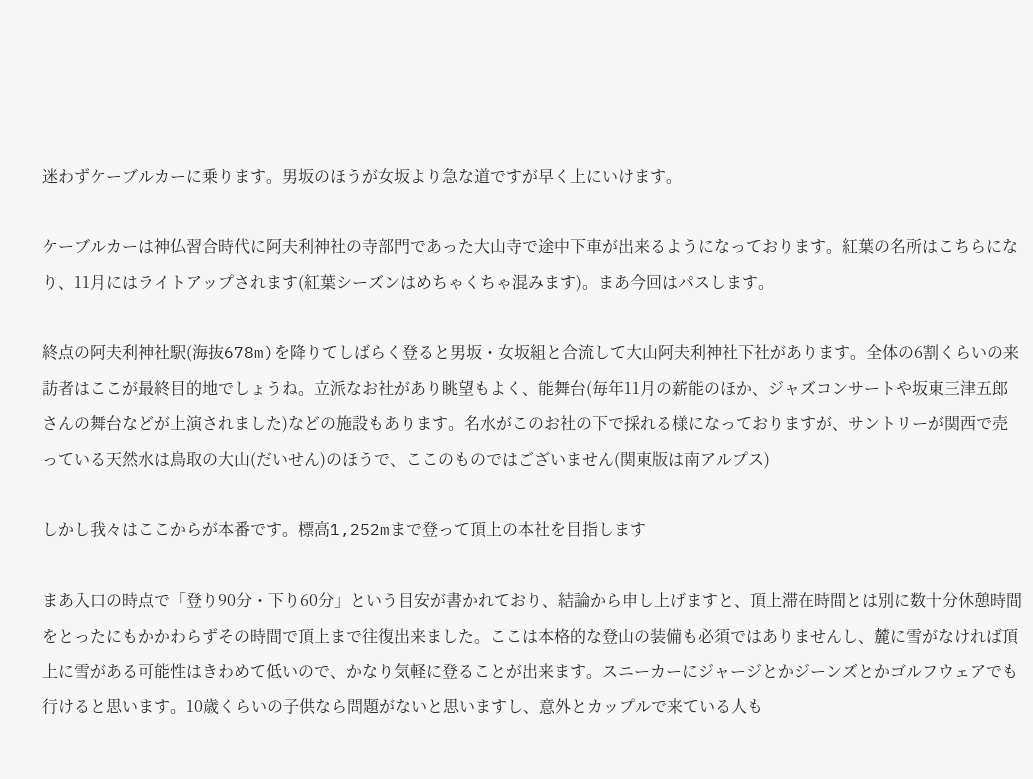迷わずケーブルカーに乗ります。男坂のほうが女坂より急な道ですが早く上にいけます。

ケーブルカーは神仏習合時代に阿夫利神社の寺部門であった大山寺で途中下車が出来るようになっております。紅葉の名所はこちらになり、11月にはライトアップされます(紅葉シーズンはめちゃくちゃ混みます)。まあ今回はパスします。

終点の阿夫利神社駅(海抜678m)を降りてしばらく登ると男坂・女坂組と合流して大山阿夫利神社下社があります。全体の6割くらいの来訪者はここが最終目的地でしょうね。立派なお社があり眺望もよく、能舞台(毎年11月の薪能のほか、ジャズコンサートや坂東三津五郎さんの舞台などが上演されました)などの施設もあります。名水がこのお社の下で採れる様になっておりますが、サントリーが関西で売っている天然水は鳥取の大山(だいせん)のほうで、ここのものではございません(関東版は南アルプス)

しかし我々はここからが本番です。標高1,252mまで登って頂上の本社を目指します

まあ入口の時点で「登り90分・下り60分」という目安が書かれており、結論から申し上げますと、頂上滞在時間とは別に数十分休憩時間をとったにもかかわらずその時間で頂上まで往復出来ました。ここは本格的な登山の装備も必須ではありませんし、麓に雪がなければ頂上に雪がある可能性はきわめて低いので、かなり気軽に登ることが出来ます。スニーカーにジャージとかジーンズとかゴルフウェアでも行けると思います。10歳くらいの子供なら問題がないと思いますし、意外とカップルで来ている人も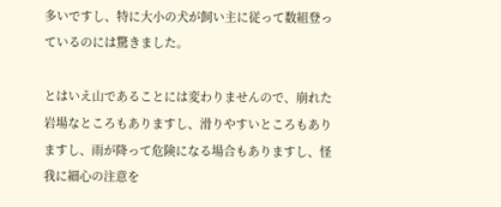多いですし、特に大小の犬が飼い主に従って数組登っているのには驚きました。

とはいえ山であることには変わりませんので、崩れた岩場なところもありますし、滑りやすいところもありますし、雨が降って危険になる場合もありますし、怪我に細心の注意を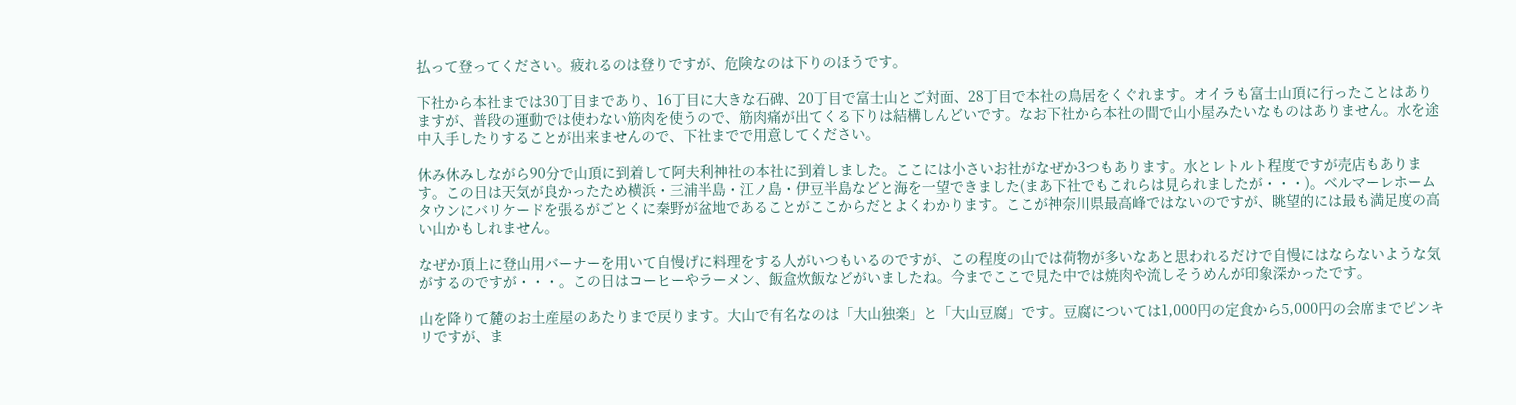払って登ってください。疲れるのは登りですが、危険なのは下りのほうです。

下社から本社までは30丁目まであり、16丁目に大きな石碑、20丁目で富士山とご対面、28丁目で本社の鳥居をくぐれます。オイラも富士山頂に行ったことはありますが、普段の運動では使わない筋肉を使うので、筋肉痛が出てくる下りは結構しんどいです。なお下社から本社の間で山小屋みたいなものはありません。水を途中入手したりすることが出来ませんので、下社までで用意してください。

休み休みしながら90分で山頂に到着して阿夫利神社の本社に到着しました。ここには小さいお社がなぜか3つもあります。水とレトルト程度ですが売店もあります。この日は天気が良かったため横浜・三浦半島・江ノ島・伊豆半島などと海を一望できました(まあ下社でもこれらは見られましたが・・・)。ベルマーレホームタウンにバリケードを張るがごとくに秦野が盆地であることがここからだとよくわかります。ここが神奈川県最高峰ではないのですが、眺望的には最も満足度の高い山かもしれません。

なぜか頂上に登山用バーナーを用いて自慢げに料理をする人がいつもいるのですが、この程度の山では荷物が多いなあと思われるだけで自慢にはならないような気がするのですが・・・。この日はコーヒーやラーメン、飯盒炊飯などがいましたね。今までここで見た中では焼肉や流しそうめんが印象深かったです。

山を降りて麓のお土産屋のあたりまで戻ります。大山で有名なのは「大山独楽」と「大山豆腐」です。豆腐については1,000円の定食から5,000円の会席までピンキリですが、ま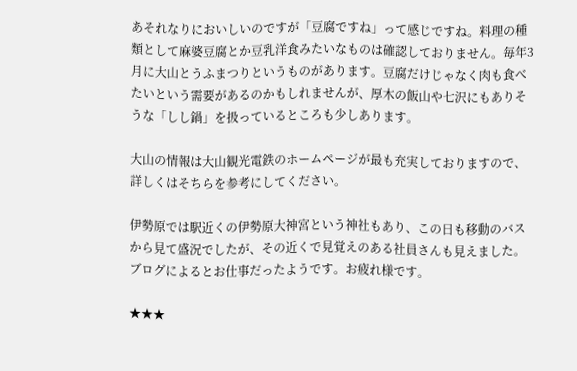あそれなりにおいしいのですが「豆腐ですね」って感じですね。料理の種類として麻婆豆腐とか豆乳洋食みたいなものは確認しておりません。毎年3月に大山とうふまつりというものがあります。豆腐だけじゃなく肉も食べたいという需要があるのかもしれませんが、厚木の飯山や七沢にもありそうな「しし鍋」を扱っているところも少しあります。

大山の情報は大山観光電鉄のホームページが最も充実しておりますので、詳しくはそちらを参考にしてください。

伊勢原では駅近くの伊勢原大神宮という神社もあり、この日も移動のバスから見て盛況でしたが、その近くで見覚えのある社員さんも見えました。ブログによるとお仕事だったようです。お疲れ様です。

★★★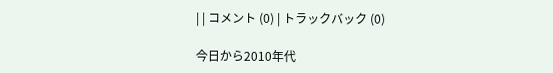| | コメント (0) | トラックバック (0)

今日から2010年代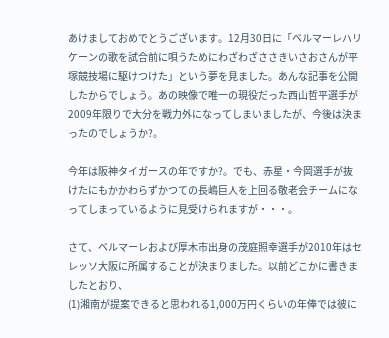あけましておめでとうございます。12月30日に「ベルマーレハリケーンの歌を試合前に唄うためにわざわざささきいさおさんが平塚競技場に駆けつけた」という夢を見ました。あんな記事を公開したからでしょう。あの映像で唯一の現役だった西山哲平選手が2009年限りで大分を戦力外になってしまいましたが、今後は決まったのでしょうか?。

今年は阪神タイガースの年ですか?。でも、赤星・今岡選手が抜けたにもかかわらずかつての長嶋巨人を上回る敬老会チームになってしまっているように見受けられますが・・・。

さて、ベルマーレおよび厚木市出身の茂庭照幸選手が2010年はセレッソ大阪に所属することが決まりました。以前どこかに書きましたとおり、
(1)湘南が提案できると思われる1,000万円くらいの年俸では彼に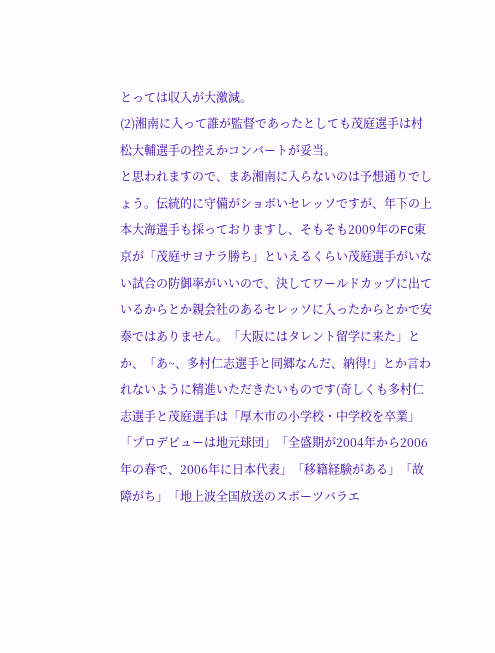とっては収入が大激減。
(2)湘南に入って誰が監督であったとしても茂庭選手は村松大輔選手の控えかコンバートが妥当。
と思われますので、まあ湘南に入らないのは予想通りでしょう。伝統的に守備がショボいセレッソですが、年下の上本大海選手も採っておりますし、そもそも2009年のFC東京が「茂庭サヨナラ勝ち」といえるくらい茂庭選手がいない試合の防御率がいいので、決してワールドカップに出ているからとか親会社のあるセレッソに入ったからとかで安泰ではありません。「大阪にはタレント留学に来た」とか、「あ~、多村仁志選手と同郷なんだ、納得!」とか言われないように精進いただきたいものです(奇しくも多村仁志選手と茂庭選手は「厚木市の小学校・中学校を卒業」「プロデビューは地元球団」「全盛期が2004年から2006年の春で、2006年に日本代表」「移籍経験がある」「故障がち」「地上波全国放送のスポーツバラエ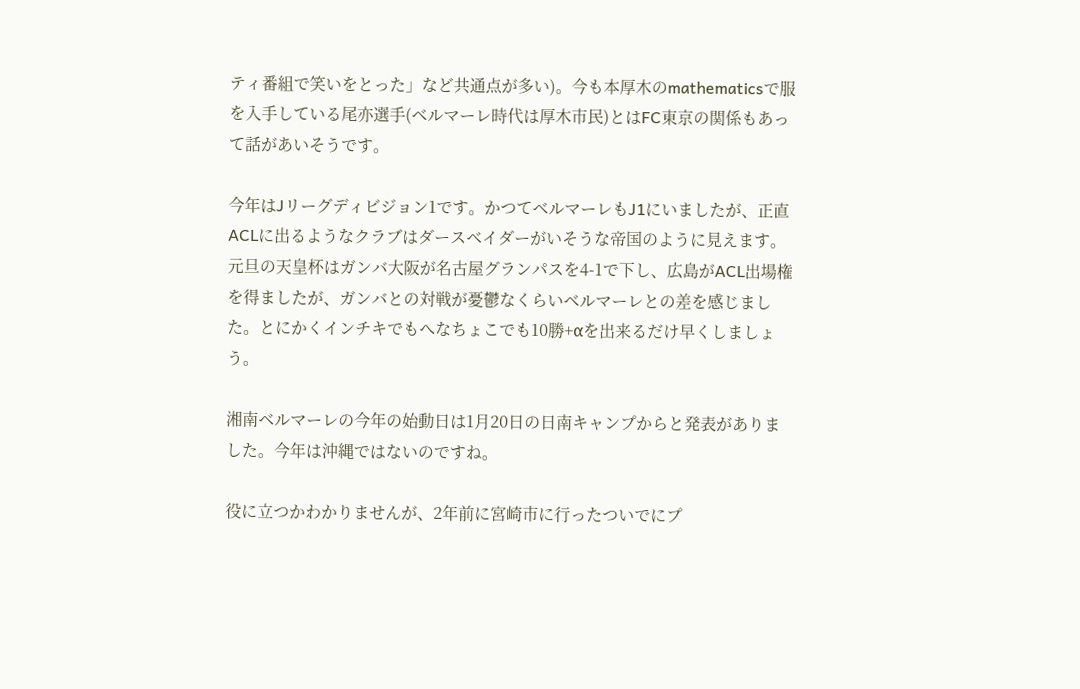ティ番組で笑いをとった」など共通点が多い)。今も本厚木のmathematicsで服を入手している尾亦選手(ベルマーレ時代は厚木市民)とはFC東京の関係もあって話があいそうです。

今年はJリーグディビジョン1です。かつてベルマーレもJ1にいましたが、正直ACLに出るようなクラブはダースベイダーがいそうな帝国のように見えます。元旦の天皇杯はガンバ大阪が名古屋グランパスを4-1で下し、広島がACL出場権を得ましたが、ガンバとの対戦が憂鬱なくらいベルマーレとの差を感じました。とにかくインチキでもへなちょこでも10勝+αを出来るだけ早くしましょう。

湘南ベルマーレの今年の始動日は1月20日の日南キャンプからと発表がありました。今年は沖縄ではないのですね。

役に立つかわかりませんが、2年前に宮崎市に行ったついでにプ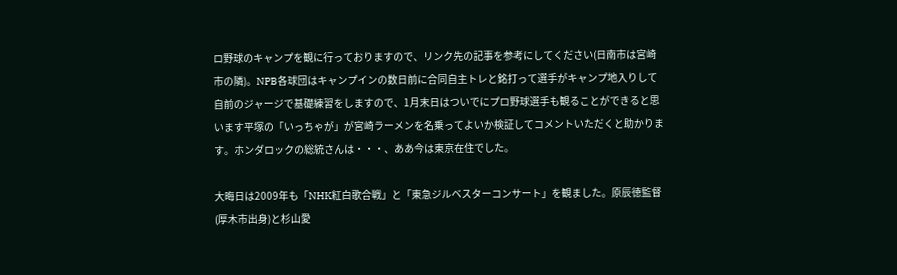ロ野球のキャンプを観に行っておりますので、リンク先の記事を参考にしてください(日南市は宮崎市の隣)。NPB各球団はキャンプインの数日前に合同自主トレと銘打って選手がキャンプ地入りして自前のジャージで基礎練習をしますので、1月末日はついでにプロ野球選手も観ることができると思います平塚の「いっちゃが」が宮崎ラーメンを名乗ってよいか検証してコメントいただくと助かります。ホンダロックの総統さんは・・・、ああ今は東京在住でした。

大晦日は2009年も「NHK紅白歌合戦」と「東急ジルベスターコンサート」を観ました。原辰徳監督(厚木市出身)と杉山愛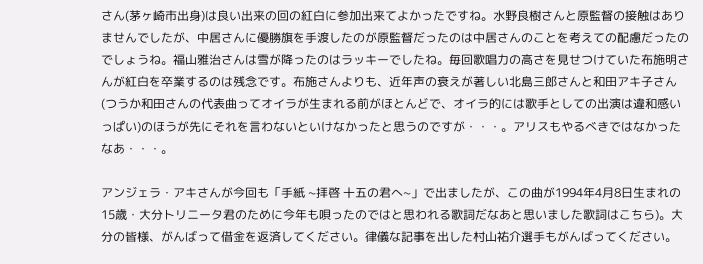さん(茅ヶ崎市出身)は良い出来の回の紅白に参加出来てよかったですね。水野良樹さんと原監督の接触はありませんでしたが、中居さんに優勝旗を手渡したのが原監督だったのは中居さんのことを考えての配慮だったのでしょうね。福山雅治さんは雪が降ったのはラッキーでしたね。毎回歌唱力の高さを見せつけていた布施明さんが紅白を卒業するのは残念です。布施さんよりも、近年声の衰えが著しい北島三郎さんと和田アキ子さん(つうか和田さんの代表曲ってオイラが生まれる前がほとんどで、オイラ的には歌手としての出演は違和感いっぱい)のほうが先にそれを言わないといけなかったと思うのですが・・・。アリスもやるべきではなかったなあ・・・。

アンジェラ・アキさんが今回も「手紙 ~拝啓 十五の君へ~」で出ましたが、この曲が1994年4月8日生まれの15歳・大分トリニータ君のために今年も唄ったのではと思われる歌詞だなあと思いました歌詞はこちら)。大分の皆様、がんばって借金を返済してください。律儀な記事を出した村山祐介選手もがんばってください。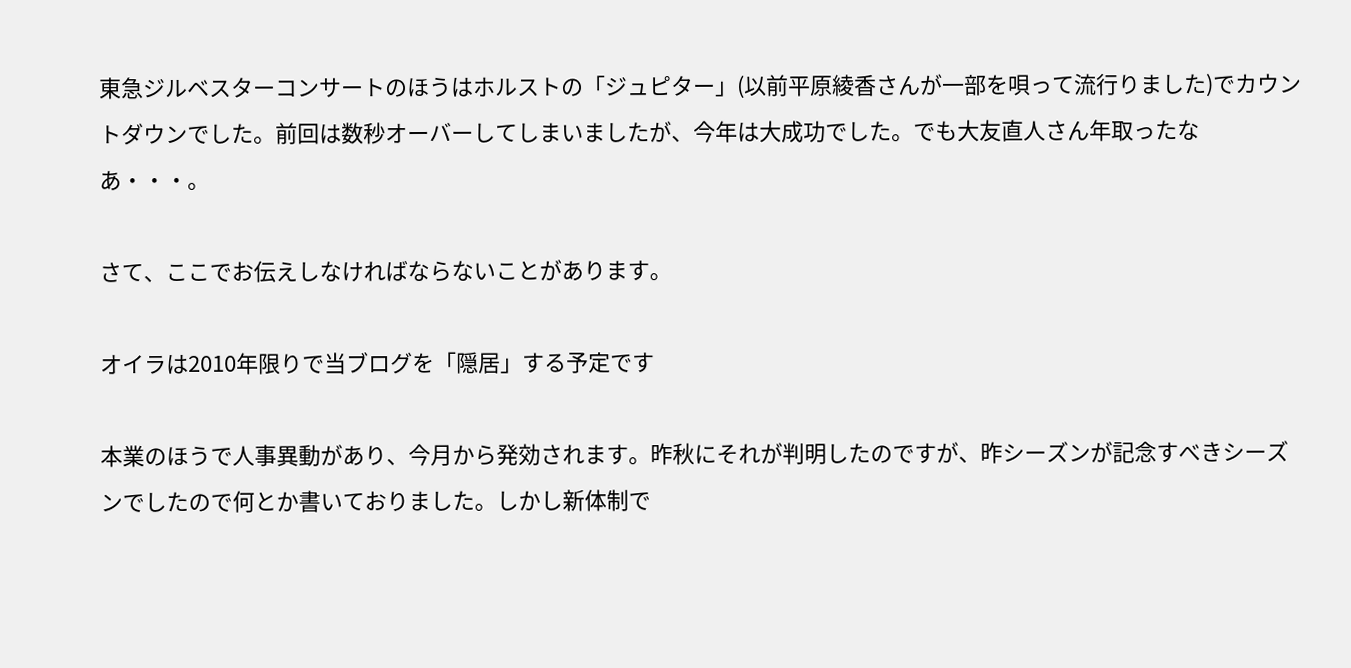東急ジルベスターコンサートのほうはホルストの「ジュピター」(以前平原綾香さんが一部を唄って流行りました)でカウントダウンでした。前回は数秒オーバーしてしまいましたが、今年は大成功でした。でも大友直人さん年取ったなあ・・・。

さて、ここでお伝えしなければならないことがあります。

オイラは2010年限りで当ブログを「隠居」する予定です

本業のほうで人事異動があり、今月から発効されます。昨秋にそれが判明したのですが、昨シーズンが記念すべきシーズンでしたので何とか書いておりました。しかし新体制で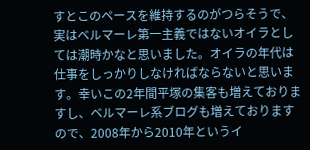すとこのペースを維持するのがつらそうで、実はベルマーレ第一主義ではないオイラとしては潮時かなと思いました。オイラの年代は仕事をしっかりしなければならないと思います。幸いこの2年間平塚の集客も増えておりますし、ベルマーレ系ブログも増えておりますので、2008年から2010年というイ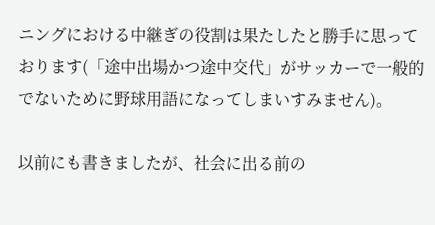ニングにおける中継ぎの役割は果たしたと勝手に思っております(「途中出場かつ途中交代」がサッカーで一般的でないために野球用語になってしまいすみません)。

以前にも書きましたが、社会に出る前の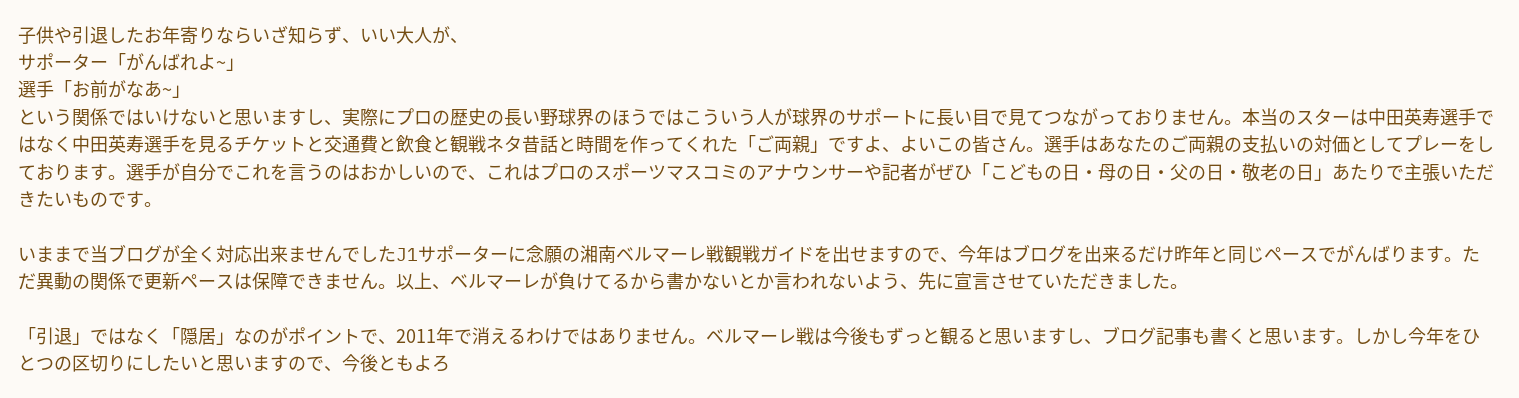子供や引退したお年寄りならいざ知らず、いい大人が、
サポーター「がんばれよ~」
選手「お前がなあ~」
という関係ではいけないと思いますし、実際にプロの歴史の長い野球界のほうではこういう人が球界のサポートに長い目で見てつながっておりません。本当のスターは中田英寿選手ではなく中田英寿選手を見るチケットと交通費と飲食と観戦ネタ昔話と時間を作ってくれた「ご両親」ですよ、よいこの皆さん。選手はあなたのご両親の支払いの対価としてプレーをしております。選手が自分でこれを言うのはおかしいので、これはプロのスポーツマスコミのアナウンサーや記者がぜひ「こどもの日・母の日・父の日・敬老の日」あたりで主張いただきたいものです。

いままで当ブログが全く対応出来ませんでしたJ1サポーターに念願の湘南ベルマーレ戦観戦ガイドを出せますので、今年はブログを出来るだけ昨年と同じペースでがんばります。ただ異動の関係で更新ペースは保障できません。以上、ベルマーレが負けてるから書かないとか言われないよう、先に宣言させていただきました。

「引退」ではなく「隠居」なのがポイントで、2011年で消えるわけではありません。ベルマーレ戦は今後もずっと観ると思いますし、ブログ記事も書くと思います。しかし今年をひとつの区切りにしたいと思いますので、今後ともよろ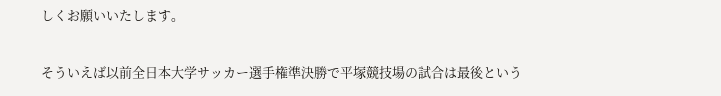しくお願いいたします。

そういえば以前全日本大学サッカー選手権準決勝で平塚競技場の試合は最後という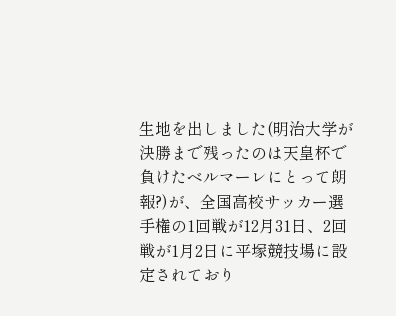生地を出しました(明治大学が決勝まで残ったのは天皇杯で負けたベルマーレにとって朗報?)が、全国高校サッカー選手権の1回戦が12月31日、2回戦が1月2日に平塚競技場に設定されており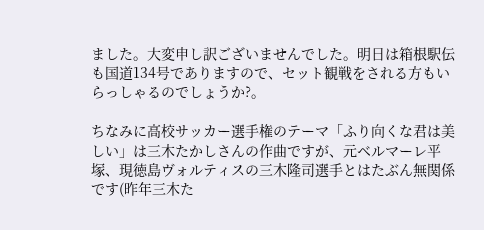ました。大変申し訳ございませんでした。明日は箱根駅伝も国道134号でありますので、セット観戦をされる方もいらっしゃるのでしょうか?。

ちなみに高校サッカー選手権のテーマ「ふり向くな君は美しい」は三木たかしさんの作曲ですが、元ベルマーレ平塚、現徳島ヴォルティスの三木隆司選手とはたぶん無関係です(昨年三木た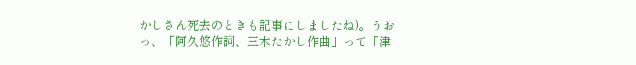かしさん死去のときも記事にしましたね)。うおっ、「阿久悠作詞、三木たかし作曲」って「津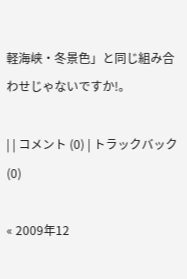軽海峡・冬景色」と同じ組み合わせじゃないですか!。

| | コメント (0) | トラックバック (0)

« 2009年12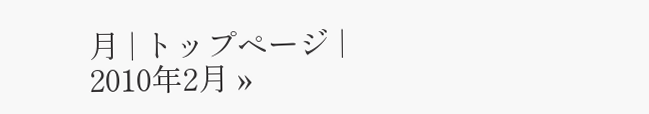月 | トップページ | 2010年2月 »